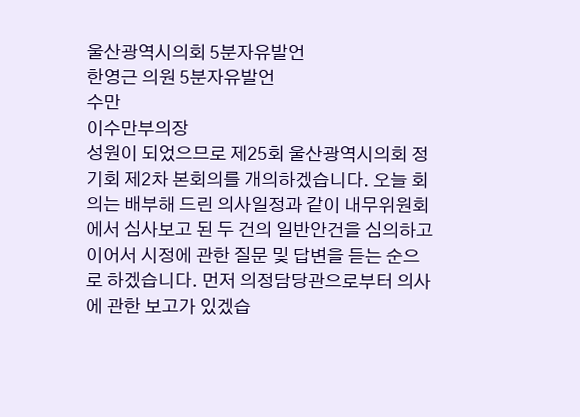울산광역시의회 5분자유발언
한영근 의원 5분자유발언
수만
이수만부의장
성원이 되었으므로 제25회 울산광역시의회 정기회 제2차 본회의를 개의하겠습니다. 오늘 회의는 배부해 드린 의사일정과 같이 내무위원회에서 심사보고 된 두 건의 일반안건을 심의하고 이어서 시정에 관한 질문 및 답변을 듣는 순으로 하겠습니다. 먼저 의정담당관으로부터 의사에 관한 보고가 있겠습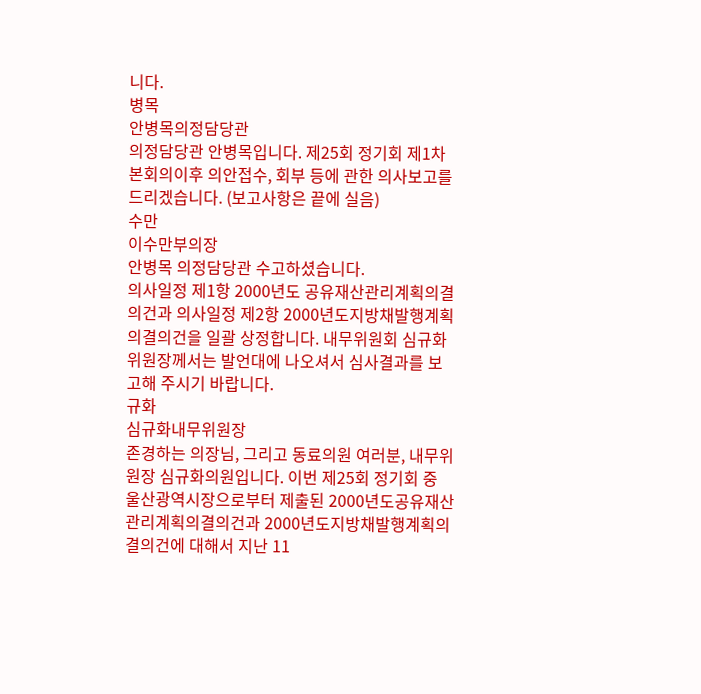니다.
병목
안병목의정담당관
의정담당관 안병목입니다. 제25회 정기회 제1차 본회의이후 의안접수, 회부 등에 관한 의사보고를 드리겠습니다. (보고사항은 끝에 실음)
수만
이수만부의장
안병목 의정담당관 수고하셨습니다.
의사일정 제1항 2000년도 공유재산관리계획의결의건과 의사일정 제2항 2000년도지방채발행계획의결의건을 일괄 상정합니다. 내무위원회 심규화 위원장께서는 발언대에 나오셔서 심사결과를 보고해 주시기 바랍니다.
규화
심규화내무위원장
존경하는 의장님, 그리고 동료의원 여러분, 내무위원장 심규화의원입니다. 이번 제25회 정기회 중 울산광역시장으로부터 제출된 2000년도공유재산관리계획의결의건과 2000년도지방채발행계획의결의건에 대해서 지난 11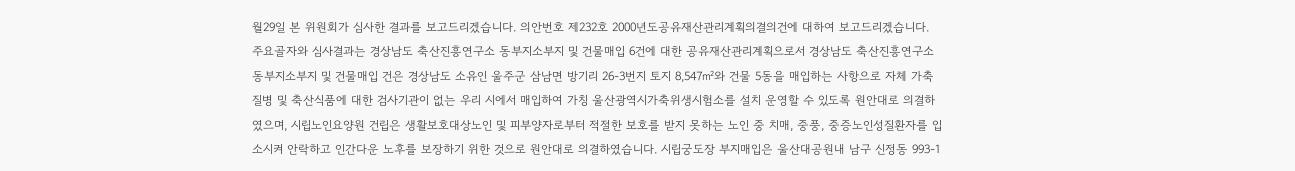월29일 본 위원회가 심사한 결과를 보고드리겠습니다. 의안번호 제232호 2000년도공유재산관리계획의결의건에 대하여 보고드리겠습니다. 주요골자와 심사결과는 경상남도 축산진흥연구소 동부지소부지 및 건물매입 6건에 대한 공유재산관리계획으로서 경상남도 축산진흥연구소 동부지소부지 및 건물매입 건은 경상남도 소유인 울주군 삼남면 방기리 26-3번지 토지 8,547㎡와 건물 5동을 매입하는 사항으로 자체 가축질병 및 축산식품에 대한 검사기관이 없는 우리 시에서 매입하여 가칭 울산광역시가축위생시험소를 설치 운영할 수 있도록 원안대로 의결하였으며, 시립노인요양원 건립은 생활보호대상노인 및 피부양자로부터 적절한 보호를 받지 못하는 노인 중 치매, 중풍, 중증노인성질환자를 입소시켜 안락하고 인간다운 노후를 보장하기 위한 것으로 원안대로 의결하였습니다. 시립궁도장 부지매입은 울산대공원내 남구 신정동 993-1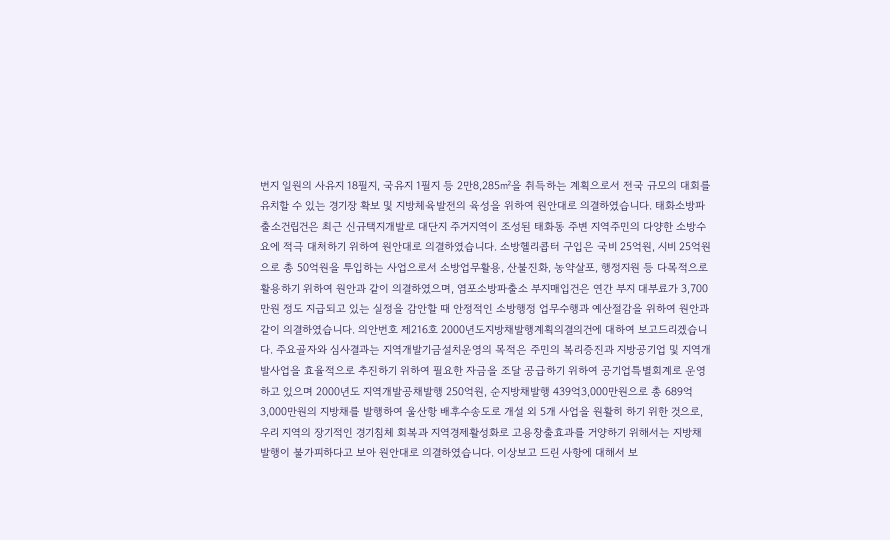번지 일원의 사유지 18필지, 국유지 1필지 등 2만8,285㎡을 취득하는 계획으로서 전국 규모의 대회를 유치할 수 있는 경기장 확보 및 지방체육발전의 육성을 위하여 원안대로 의결하였습니다. 태화소방파출소건립건은 최근 신규택지개발로 대단지 주거지역이 조성된 태화동 주변 지역주민의 다양한 소방수요에 적극 대처하기 위하여 원안대로 의결하였습니다. 소방헬리콥터 구입은 국비 25억원, 시비 25억원으로 총 50억원을 투입하는 사업으로서 소방업무활용, 산불진화, 농약살포, 행정지원 등 다목적으로 활용하기 위하여 원안과 같이 의결하였으며, 염포소방파출소 부지매입건은 연간 부지 대부료가 3,700만원 정도 지급되고 있는 실정을 감안할 때 안정적인 소방행정 업무수행과 예산절감을 위하여 원안과 같이 의결하였습니다. 의안번호 제216호 2000년도지방채발행계획의결의건에 대하여 보고드리겠습니다. 주요골자와 심사결과는 지역개발기금설치운영의 목적은 주민의 복리증진과 지방공기업 및 지역개발사업을 효율적으로 추진하기 위하여 필요한 자금을 조달 공급하기 위하여 공기업특별회계로 운영하고 있으며 2000년도 지역개발공채발행 250억원, 순지방채발행 439억3,000만원으로 총 689억3,000만원의 지방채를 발행하여 울산항 배후수송도로 개설 외 5개 사업을 원활히 하기 위한 것으로, 우리 지역의 장기적인 경기침체 회복과 지역경제활성화로 고용창출효과를 거양하기 위해서는 지방채발행이 불가피하다고 보아 원안대로 의결하였습니다. 이상보고 드린 사항에 대해서 보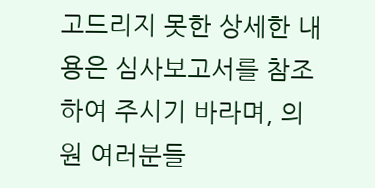고드리지 못한 상세한 내용은 심사보고서를 참조하여 주시기 바라며, 의원 여러분들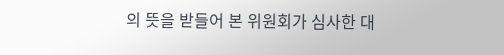의 뜻을 받들어 본 위원회가 심사한 대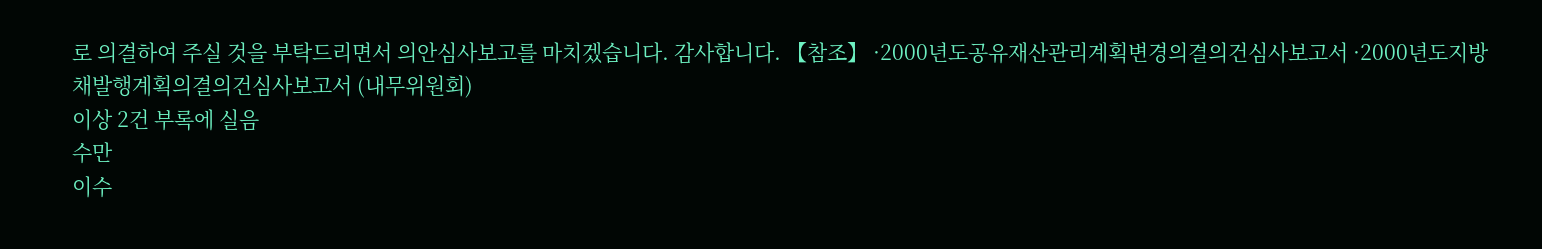로 의결하여 주실 것을 부탁드리면서 의안심사보고를 마치겠습니다. 감사합니다. 【참조】 ·2000년도공유재산관리계획변경의결의건심사보고서 ·2000년도지방채발행계획의결의건심사보고서 (내무위원회)
이상 2건 부록에 실음
수만
이수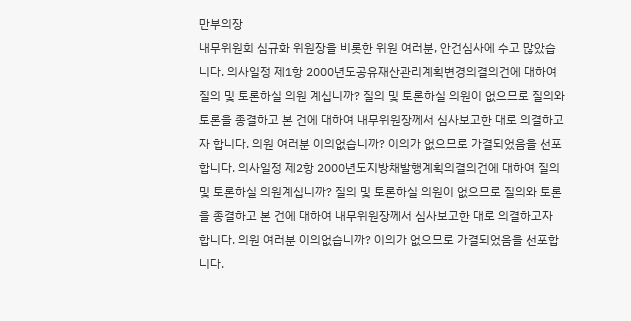만부의장
내무위원회 심규화 위원장을 비롯한 위원 여러분, 안건심사에 수고 많았습니다. 의사일정 제1항 2000년도공유재산관리계획변경의결의건에 대하여 질의 및 토론하실 의원 계십니까? 질의 및 토론하실 의원이 없으므로 질의와 토론을 종결하고 본 건에 대하여 내무위원장께서 심사보고한 대로 의결하고자 합니다. 의원 여러분 이의없습니까? 이의가 없으므로 가결되었음을 선포합니다. 의사일정 제2항 2000년도지방채발행계획의결의건에 대하여 질의 및 토론하실 의원계십니까? 질의 및 토론하실 의원이 없으므로 질의와 토론을 종결하고 본 건에 대하여 내무위원장께서 심사보고한 대로 의결하고자 합니다. 의원 여러분 이의없습니까? 이의가 없으므로 가결되었음을 선포합니다.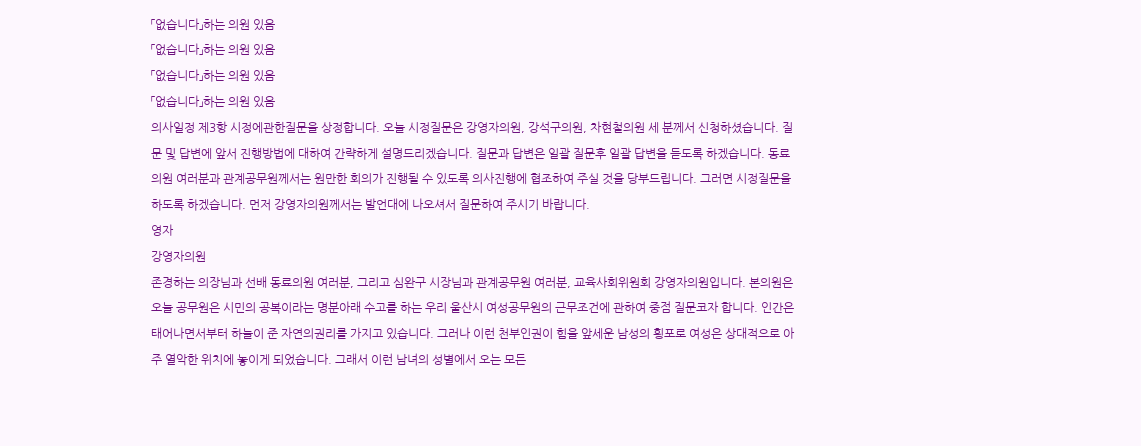「없습니다」하는 의원 있음
「없습니다」하는 의원 있음
「없습니다」하는 의원 있음
「없습니다」하는 의원 있음
의사일정 제3항 시정에관한질문을 상정합니다. 오늘 시정질문은 강영자의원, 강석구의원, 차현철의원 세 분께서 신청하셨습니다. 질문 및 답변에 앞서 진행방법에 대하여 간략하게 설명드리겠습니다. 질문과 답변은 일괄 질문후 일괄 답변을 듣도록 하겠습니다. 동료의원 여러분과 관계공무원께서는 원만한 회의가 진행될 수 있도록 의사진행에 협조하여 주실 것을 당부드립니다. 그러면 시정질문을 하도록 하겠습니다. 먼저 강영자의원께서는 발언대에 나오셔서 질문하여 주시기 바랍니다.
영자
강영자의원
존경하는 의장님과 선배 동료의원 여러분, 그리고 심완구 시장님과 관계공무원 여러분, 교육사회위원회 강영자의원입니다. 본의원은 오늘 공무원은 시민의 공복이라는 명분아래 수고를 하는 우리 울산시 여성공무원의 근무조건에 관하여 중점 질문코자 합니다. 인간은 태어나면서부터 하늘이 준 자연의권리를 가지고 있습니다. 그러나 이런 천부인권이 힘을 앞세운 남성의 횡포로 여성은 상대적으로 아주 열악한 위치에 놓이게 되었습니다. 그래서 이런 남녀의 성별에서 오는 모든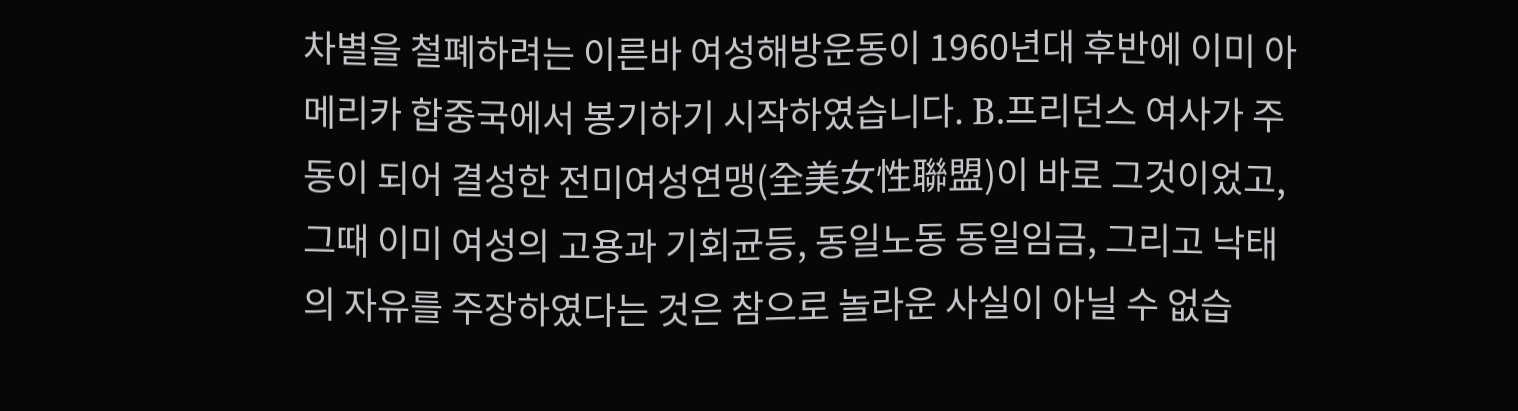차별을 철폐하려는 이른바 여성해방운동이 1960년대 후반에 이미 아메리카 합중국에서 봉기하기 시작하였습니다. B.프리던스 여사가 주동이 되어 결성한 전미여성연맹(全美女性聯盟)이 바로 그것이었고, 그때 이미 여성의 고용과 기회균등, 동일노동 동일임금, 그리고 낙태의 자유를 주장하였다는 것은 참으로 놀라운 사실이 아닐 수 없습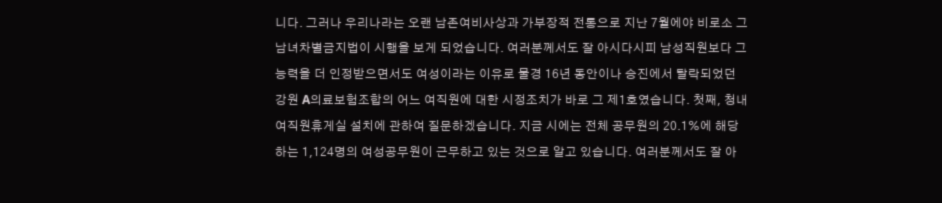니다. 그러나 우리나라는 오랜 남존여비사상과 가부장적 전통으로 지난 7월에야 비로소 그 남녀차별금지법이 시행을 보게 되었습니다. 여러분께서도 잘 아시다시피 남성직원보다 그 능력을 더 인정받으면서도 여성이라는 이유로 물경 16년 동안이나 승진에서 탈락되었던 강원 A의료보험조합의 어느 여직원에 대한 시정조치가 바로 그 제1호였습니다. 첫째, 청내 여직원휴게실 설치에 관하여 질문하겠습니다. 지금 시에는 전체 공무원의 20.1%에 해당하는 1,124명의 여성공무원이 근무하고 있는 것으로 알고 있습니다. 여러분께서도 잘 아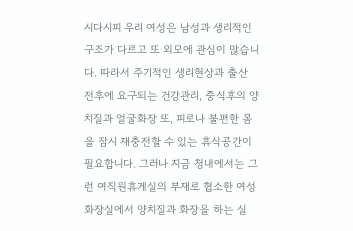시다시피 우리 여성은 남성과 생리적인 구조가 다르고 또 외모에 관심이 많습니다. 따라서 주기적인 생리현상과 출산 전후에 요구되는 건강관리, 중식후의 양치질과 얼굴화장 또, 피로나 불편한 몸을 잠시 재충전할 수 있는 휴식공간이 필요합니다. 그러나 지금 청내에서는 그런 여직원휴게실의 부재로 협소한 여성화장실에서 양치질과 화장을 하는 실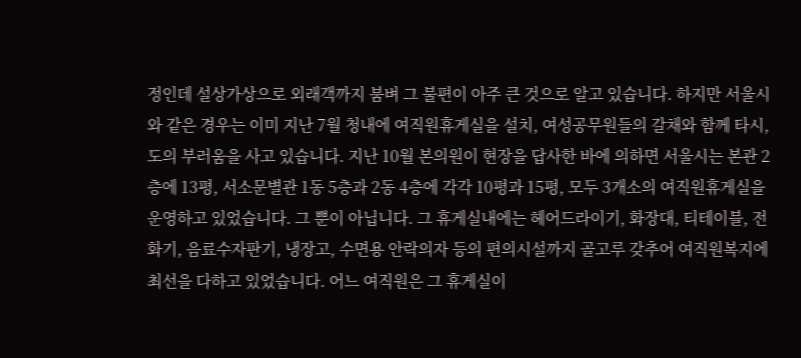정인데 설상가상으로 외래객까지 붐벼 그 불편이 아주 큰 것으로 알고 있습니다. 하지만 서울시와 같은 경우는 이미 지난 7월 청내에 여직원휴게실을 설치, 여성공무원들의 갈채와 함께 타시, 도의 부러움을 사고 있습니다. 지난 10월 본의원이 현장을 답사한 바에 의하면 서울시는 본관 2층에 13평, 서소문별관 1동 5층과 2동 4층에 각각 10평과 15평, 모두 3개소의 여직원휴게실을 운영하고 있었습니다. 그 뿐이 아닙니다. 그 휴게실내에는 헤어드라이기, 화장대, 티테이블, 전화기, 음료수자판기, 냉장고, 수면용 안락의자 등의 편의시설까지 골고루 갖추어 여직원복지에 최선을 다하고 있었습니다. 어느 여직원은 그 휴게실이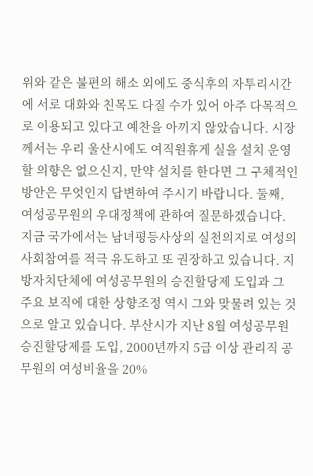위와 같은 불편의 해소 외에도 중식후의 자투리시간에 서로 대화와 친목도 다질 수가 있어 아주 다목적으로 이용되고 있다고 예찬을 아끼지 않았습니다. 시장께서는 우리 울산시에도 여직원휴게 실을 설치 운영할 의향은 없으신지, 만약 설치를 한다면 그 구체적인 방안은 무엇인지 답변하여 주시기 바랍니다. 둘째, 여성공무원의 우대정책에 관하여 질문하겠습니다. 지금 국가에서는 남녀평등사상의 실천의지로 여성의 사회참여를 적극 유도하고 또 권장하고 있습니다. 지방자치단체에 여성공무원의 승진할당제 도입과 그 주요 보직에 대한 상향조정 역시 그와 맞물려 있는 것으로 알고 있습니다. 부산시가 지난 8월 여성공무원 승진할당제를 도입, 2000년까지 5급 이상 관리직 공무원의 여성비율을 20%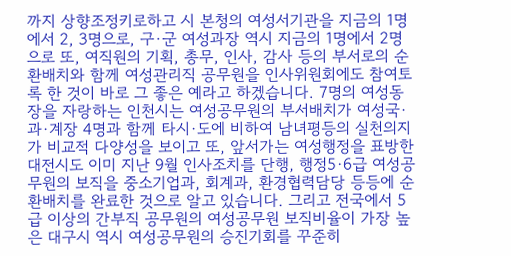까지 상향조정키로하고 시 본청의 여성서기관을 지금의 1명에서 2, 3명으로, 구·군 여성과장 역시 지금의 1명에서 2명으로 또, 여직원의 기획, 총무, 인사, 감사 등의 부서로의 순환배치와 함께 여성관리직 공무원을 인사위원회에도 참여토록 한 것이 바로 그 좋은 예라고 하겠습니다. 7명의 여성동장을 자랑하는 인천시는 여성공무원의 부서배치가 여성국·과·계장 4명과 함께 타시·도에 비하여 남녀평등의 실천의지가 비교적 다양성을 보이고 또, 앞서가는 여성행정을 표방한 대전시도 이미 지난 9월 인사조치를 단행, 행정5·6급 여성공무원의 보직을 중소기업과, 회계과, 환경협력담당 등등에 순환배치를 완료한 것으로 알고 있습니다. 그리고 전국에서 5급 이상의 간부직 공무원의 여성공무원 보직비율이 가장 높은 대구시 역시 여성공무원의 승진기회를 꾸준히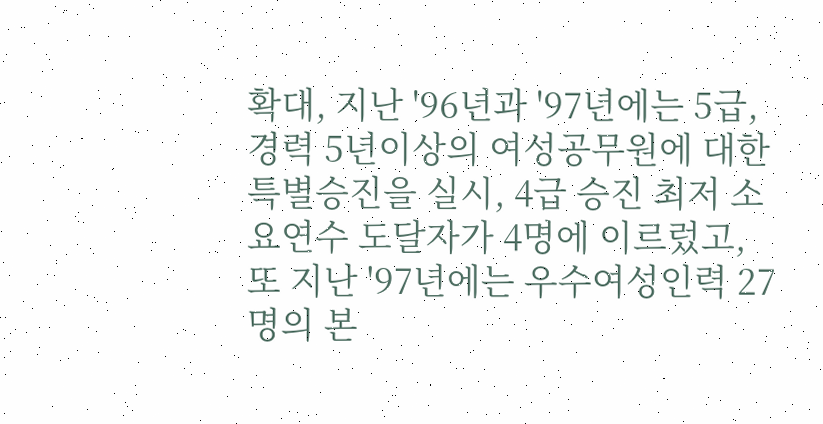확대, 지난 '96년과 '97년에는 5급, 경력 5년이상의 여성공무원에 대한 특별승진을 실시, 4급 승진 최저 소요연수 도달자가 4명에 이르렀고, 또 지난 '97년에는 우수여성인력 27명의 본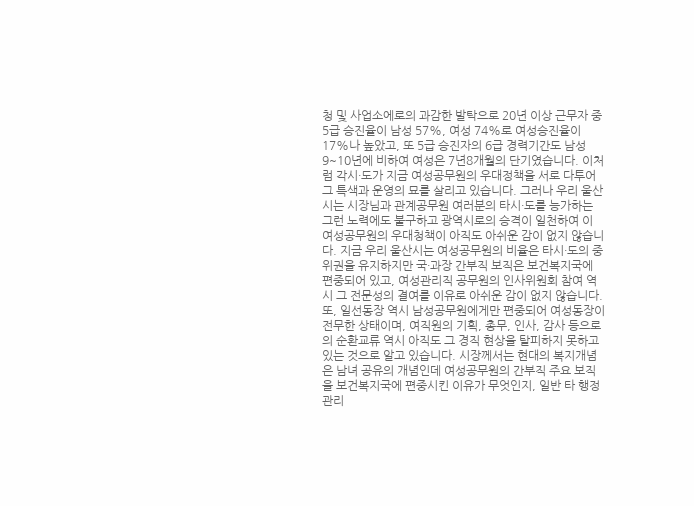청 및 사업소에로의 과감한 발탁으로 20년 이상 근무자 중 5급 승진율이 남성 57%, 여성 74%로 여성승진율이 17%나 높았고, 또 5급 승진자의 6급 경력기간도 남성 9~10년에 비하여 여성은 7년8개월의 단기였습니다. 이처럼 각시·도가 지금 여성공무원의 우대정책을 서로 다투어 그 특색과 운영의 묘를 살리고 있습니다. 그러나 우리 울산시는 시장님과 관계공무원 여러분의 타시·도를 능가하는 그런 노력에도 불구하고 광역시로의 승격이 일천하여 이 여성공무원의 우대청책이 아직도 아쉬운 감이 없지 않습니다. 지금 우리 울산시는 여성공무원의 비율은 타시·도의 중위권을 유지하지만 국·과장 간부직 보직은 보건복지국에 편중되어 있고, 여성관리직 공무원의 인사위원회 참여 역시 그 전문성의 결여를 이유로 아쉬운 감이 없지 않습니다. 또, 일선동장 역시 남성공무원에게만 편중되어 여성동장이 전무한 상태이며, 여직원의 기획, 총무, 인사, 감사 등으로의 순환교류 역시 아직도 그 경직 현상을 탈피하지 못하고 있는 것으로 알고 있습니다. 시장께서는 현대의 복지개념은 남녀 공유의 개념인데 여성공무원의 간부직 주요 보직을 보건복지국에 편중시킨 이유가 무엇인지, 일반 타 행정관리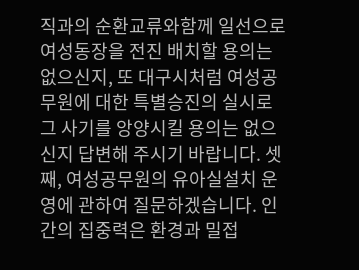직과의 순환교류와함께 일선으로 여성동장을 전진 배치할 용의는 없으신지, 또 대구시처럼 여성공무원에 대한 특별승진의 실시로 그 사기를 앙양시킬 용의는 없으신지 답변해 주시기 바랍니다. 셋째, 여성공무원의 유아실설치 운영에 관하여 질문하겠습니다. 인간의 집중력은 환경과 밀접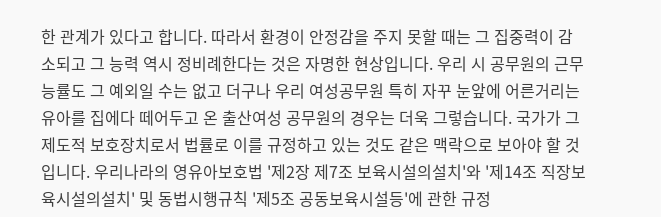한 관계가 있다고 합니다. 따라서 환경이 안정감을 주지 못할 때는 그 집중력이 감소되고 그 능력 역시 정비례한다는 것은 자명한 현상입니다. 우리 시 공무원의 근무능률도 그 예외일 수는 없고 더구나 우리 여성공무원 특히 자꾸 눈앞에 어른거리는 유아를 집에다 떼어두고 온 출산여성 공무원의 경우는 더욱 그렇습니다. 국가가 그 제도적 보호장치로서 법률로 이를 규정하고 있는 것도 같은 맥락으로 보아야 할 것입니다. 우리나라의 영유아보호법 '제2장 제7조 보육시설의설치'와 '제14조 직장보육시설의설치' 및 동법시행규칙 '제5조 공동보육시설등'에 관한 규정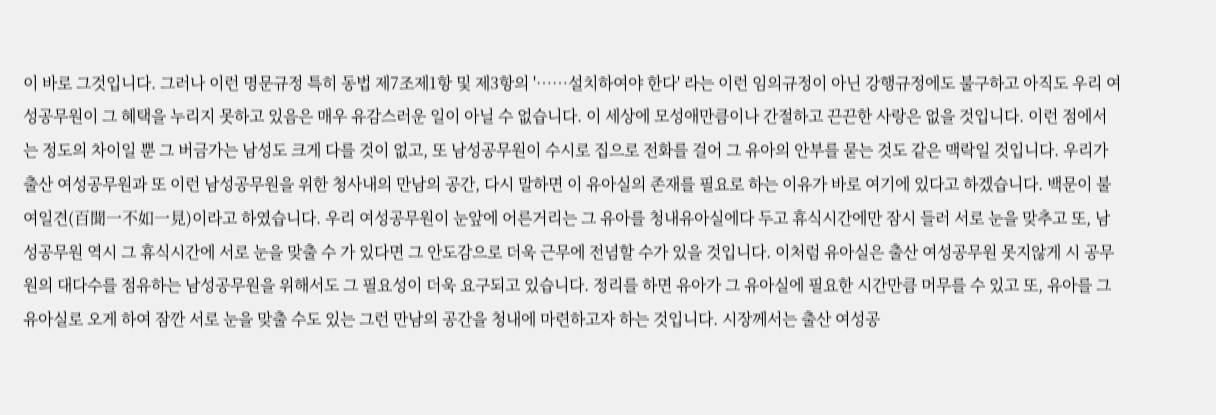이 바로 그것입니다. 그러나 이런 명문규정 특히 동법 제7조제1항 및 제3항의 '……설치하여야 한다' 라는 이런 임의규정이 아닌 강행규정에도 불구하고 아직도 우리 여성공무원이 그 혜택을 누리지 못하고 있음은 매우 유감스러운 일이 아닐 수 없습니다. 이 세상에 모성애만큼이나 간절하고 끈끈한 사랑은 없을 것입니다. 이런 점에서는 정도의 차이일 뿐 그 버금가는 남성도 크게 다를 것이 없고, 또 남성공무원이 수시로 집으로 전화를 걸어 그 유아의 안부를 묻는 것도 같은 맥락일 것입니다. 우리가 출산 여성공무원과 또 이런 남성공무원을 위한 청사내의 만남의 공간, 다시 말하면 이 유아실의 존재를 필요로 하는 이유가 바로 여기에 있다고 하겠습니다. 백문이 불여일견(百聞一不如一見)이라고 하였습니다. 우리 여성공무원이 눈앞에 어른거리는 그 유아를 청내유아실에다 두고 휴식시간에만 잠시 들러 서로 눈을 맞추고 또, 남성공무원 역시 그 휴식시간에 서로 눈을 맞출 수 가 있다면 그 안도감으로 더욱 근무에 전념할 수가 있을 것입니다. 이처럼 유아실은 출산 여성공무원 못지않게 시 공무원의 대다수를 점유하는 남성공무원을 위해서도 그 필요성이 더욱 요구되고 있습니다. 정리를 하면 유아가 그 유아실에 필요한 시간만큼 머무를 수 있고 또, 유아를 그 유아실로 오게 하여 잠깐 서로 눈을 맞출 수도 있는 그런 만남의 공간을 청내에 마련하고자 하는 것입니다. 시장께서는 출산 여성공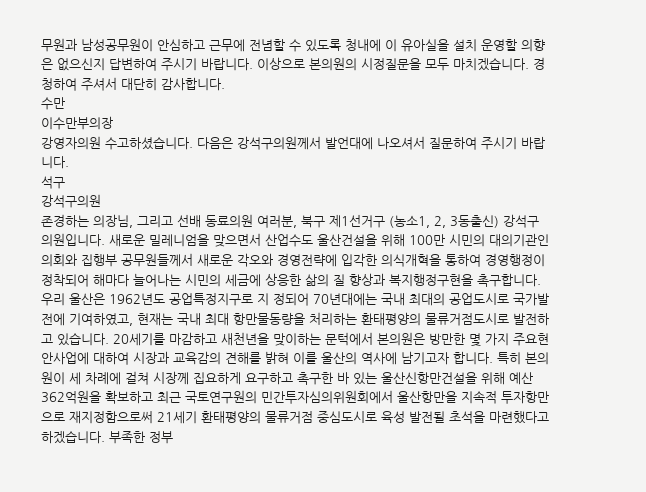무원과 남성공무원이 안심하고 근무에 전념할 수 있도록 청내에 이 유아실을 설치 운영할 의향은 없으신지 답변하여 주시기 바랍니다. 이상으로 본의원의 시정질문을 모두 마치겠습니다. 경청하여 주셔서 대단히 감사합니다.
수만
이수만부의장
강영자의원 수고하셨습니다. 다음은 강석구의원께서 발언대에 나오셔서 질문하여 주시기 바랍니다.
석구
강석구의원
존경하는 의장님, 그리고 선배 동료의원 여러분, 북구 제1선거구 (농소1, 2, 3동출신) 강석구의원입니다. 새로운 밀레니엄을 맞으면서 산업수도 울산건설을 위해 100만 시민의 대의기관인 의회와 집행부 공무원들께서 새로운 각오와 경영전략에 입각한 의식개혁을 통하여 경영행정이 정착되어 해마다 늘어나는 시민의 세금에 상응한 삶의 질 향상과 복지행정구현을 촉구합니다. 우리 울산은 1962년도 공업특정지구로 지 정되어 70년대에는 국내 최대의 공업도시로 국가발전에 기여하였고, 현재는 국내 최대 항만물동량을 처리하는 환태평양의 물류거점도시로 발전하고 있습니다. 20세기를 마감하고 새천년을 맞이하는 문턱에서 본의원은 방만한 몇 가지 주요현안사업에 대하여 시장과 교육감의 견해를 밝혀 이를 울산의 역사에 남기고자 합니다. 특히 본의원이 세 차례에 걸쳐 시장께 집요하게 요구하고 촉구한 바 있는 울산신항만건설을 위해 예산 362억원을 확보하고 최근 국토연구원의 민간투자심의위원회에서 울산항만을 지속적 투자항만으로 재지정함으로써 21세기 환태평양의 물류거점 중심도시로 육성 발전될 초석을 마련했다고 하겠습니다. 부족한 정부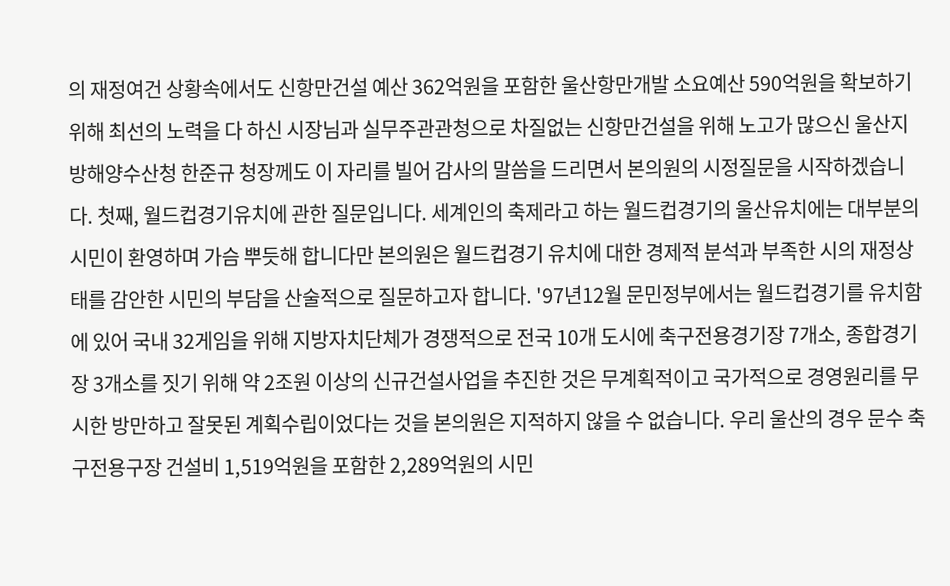의 재정여건 상황속에서도 신항만건설 예산 362억원을 포함한 울산항만개발 소요예산 590억원을 확보하기 위해 최선의 노력을 다 하신 시장님과 실무주관관청으로 차질없는 신항만건설을 위해 노고가 많으신 울산지방해양수산청 한준규 청장께도 이 자리를 빌어 감사의 말씀을 드리면서 본의원의 시정질문을 시작하겠습니다. 첫째, 월드컵경기유치에 관한 질문입니다. 세계인의 축제라고 하는 월드컵경기의 울산유치에는 대부분의 시민이 환영하며 가슴 뿌듯해 합니다만 본의원은 월드컵경기 유치에 대한 경제적 분석과 부족한 시의 재정상태를 감안한 시민의 부담을 산술적으로 질문하고자 합니다. '97년12월 문민정부에서는 월드컵경기를 유치함에 있어 국내 32게임을 위해 지방자치단체가 경쟁적으로 전국 10개 도시에 축구전용경기장 7개소, 종합경기장 3개소를 짓기 위해 약 2조원 이상의 신규건설사업을 추진한 것은 무계획적이고 국가적으로 경영원리를 무시한 방만하고 잘못된 계획수립이었다는 것을 본의원은 지적하지 않을 수 없습니다. 우리 울산의 경우 문수 축구전용구장 건설비 1,519억원을 포함한 2,289억원의 시민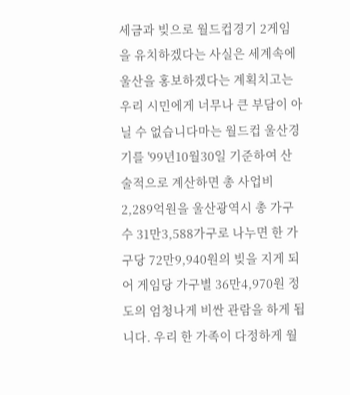세금과 빚으로 월드컵경기 2게임을 유치하겠다는 사실은 세계속에 울산을 홍보하겠다는 계획치고는 우리 시민에게 너무나 큰 부담이 아닐 수 없습니다마는 월드컵 울산경기를 '99년10월30일 기준하여 산술적으로 계산하면 총 사업비 2,289억원을 울산광역시 총 가구수 31만3,588가구로 나누면 한 가구당 72만9,940원의 빚을 지게 되어 게임당 가구별 36만4,970원 정도의 엄청나게 비싼 관람을 하게 됩니다. 우리 한 가족이 다정하게 월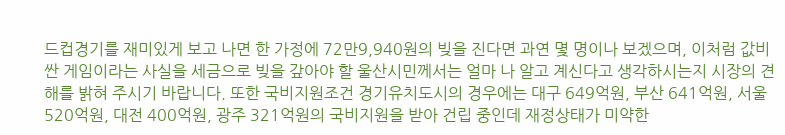드컵경기를 재미있게 보고 나면 한 가정에 72만9,940원의 빚을 진다면 과연 몇 명이나 보겠으며, 이처럼 값비싼 게임이라는 사실을 세금으로 빚을 갚아야 할 울산시민께서는 얼마 나 알고 계신다고 생각하시는지 시장의 견해를 밝혀 주시기 바랍니다. 또한 국비지원조건 경기유치도시의 경우에는 대구 649억원, 부산 641억원, 서울 520억원, 대전 400억원, 광주 321억원의 국비지원을 받아 건립 중인데 재정상태가 미약한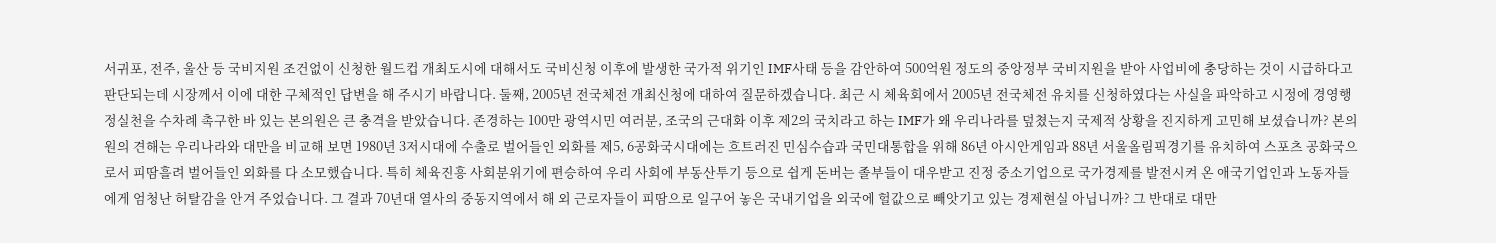서귀포, 전주, 울산 등 국비지원 조건없이 신청한 월드컵 개최도시에 대해서도 국비신청 이후에 발생한 국가적 위기인 IMF사태 등을 감안하여 500억원 정도의 중앙정부 국비지원을 받아 사업비에 충당하는 것이 시급하다고 판단되는데 시장께서 이에 대한 구체적인 답변을 해 주시기 바랍니다. 둘째, 2005년 전국체전 개최신청에 대하여 질문하겠습니다. 최근 시 체육회에서 2005년 전국체전 유치를 신청하였다는 사실을 파악하고 시정에 경영행정실천을 수차례 촉구한 바 있는 본의원은 큰 충격을 받았습니다. 존경하는 100만 광역시민 여러분, 조국의 근대화 이후 제2의 국치라고 하는 IMF가 왜 우리나라를 덮쳤는지 국제적 상황을 진지하게 고민해 보셨습니까? 본의원의 견해는 우리나라와 대만을 비교해 보면 1980년 3저시대에 수출로 벌어들인 외화를 제5, 6공화국시대에는 흐트러진 민심수습과 국민대통합을 위해 86년 아시안게임과 88년 서울올림픽경기를 유치하여 스포츠 공화국으로서 피땀흘려 벌어들인 외화를 다 소모했습니다. 특히 체육진흥 사회분위기에 편승하여 우리 사회에 부동산투기 등으로 쉽게 돈버는 졸부들이 대우받고 진정 중소기업으로 국가경제를 발전시켜 온 애국기업인과 노동자들에게 엄청난 허탈감을 안겨 주었습니다. 그 결과 70년대 열사의 중동지역에서 해 외 근로자들이 피땀으로 일구어 놓은 국내기업을 외국에 헐값으로 빼앗기고 있는 경제현실 아닙니까? 그 반대로 대만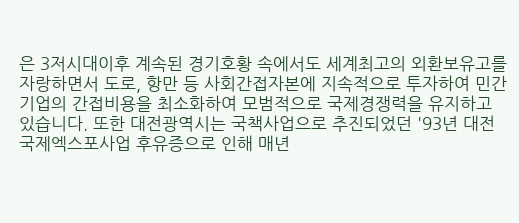은 3저시대이후 계속된 경기호황 속에서도 세계최고의 외환보유고를 자랑하면서 도로, 항만 등 사회간접자본에 지속적으로 투자하여 민간기업의 간접비용을 최소화하여 모범적으로 국제경쟁력을 유지하고 있습니다. 또한 대전광역시는 국책사업으로 추진되었던 '93년 대전국제엑스포사업 후유증으로 인해 매년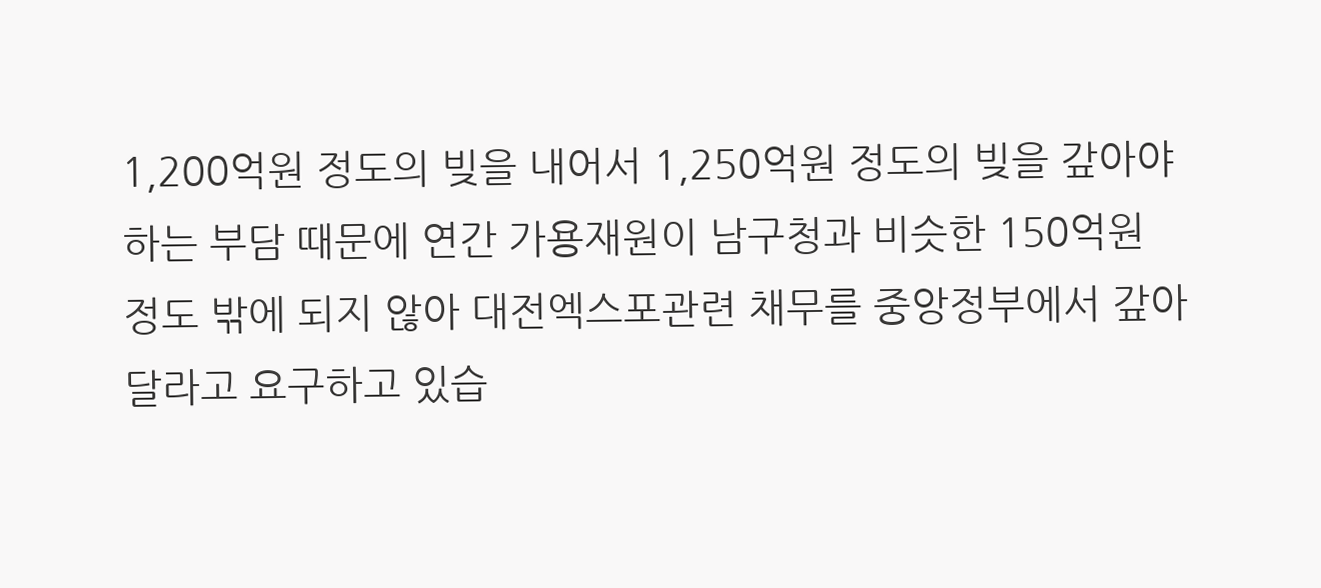1,200억원 정도의 빚을 내어서 1,250억원 정도의 빚을 갚아야 하는 부담 때문에 연간 가용재원이 남구청과 비슷한 150억원 정도 밖에 되지 않아 대전엑스포관련 채무를 중앙정부에서 갚아 달라고 요구하고 있습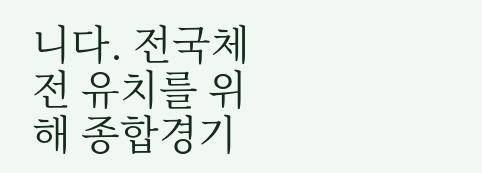니다. 전국체전 유치를 위해 종합경기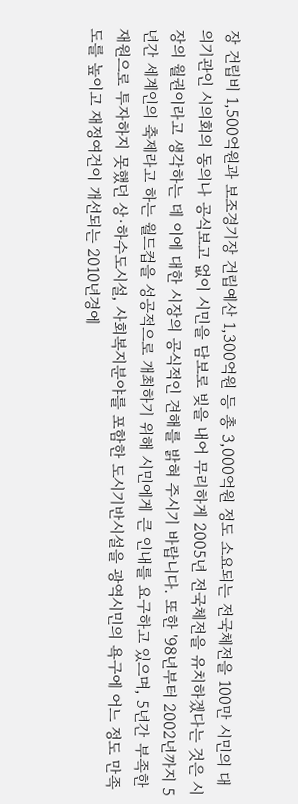장 건립비 1,500억원과 보조경기장 건립예산 1,300억원 등 총 3,000억원 정도 소요되는 전국체전을 100만 시민의 대의기관인 시의회의 동의나 공식보고 없이 시민을 담보로 빚을 내어 무리하게 2005년 전국체전을 유치하겠다는 것은 시장의 월권이라고 생각하는 데 이에 대한 시장의 공식적인 견해를 밝혀 주시기 바랍니다. 또한 '98년부터 2002년까지 5년간 세계인의 축제라고 하는 월드컵을 성공적으로 개최하기 위해 시민에게 큰 인내를 요구하고 있으며, 5년간 부족한 재원으로 투자하지 못했던 상·하수도시설, 사회복지분야를 포함한 도시기반시설을 광역시민의 욕구에 어느 정도 만족도를 높이고 재정여건이 개선되는 2010년경에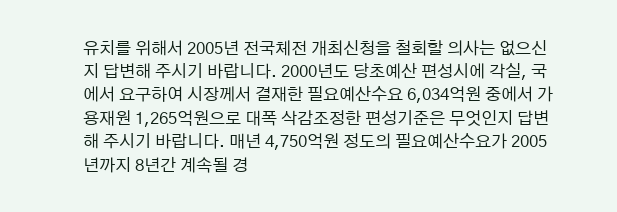유치를 위해서 2005년 전국체전 개최신청을 철회할 의사는 없으신지 답변해 주시기 바랍니다. 2000년도 당초예산 편성시에 각실, 국에서 요구하여 시장께서 결재한 필요예산수요 6,034억원 중에서 가용재원 1,265억원으로 대폭 삭감조정한 편성기준은 무엇인지 답변해 주시기 바랍니다. 매년 4,750억원 정도의 필요예산수요가 2005년까지 8년간 계속될 경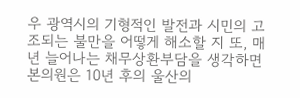우 광역시의 기형적인 발전과 시민의 고조되는 불만을 어떻게 해소할 지 또, 매년 늘어나는 채무상환부담을 생각하면 본의원은 10년 후의 울산의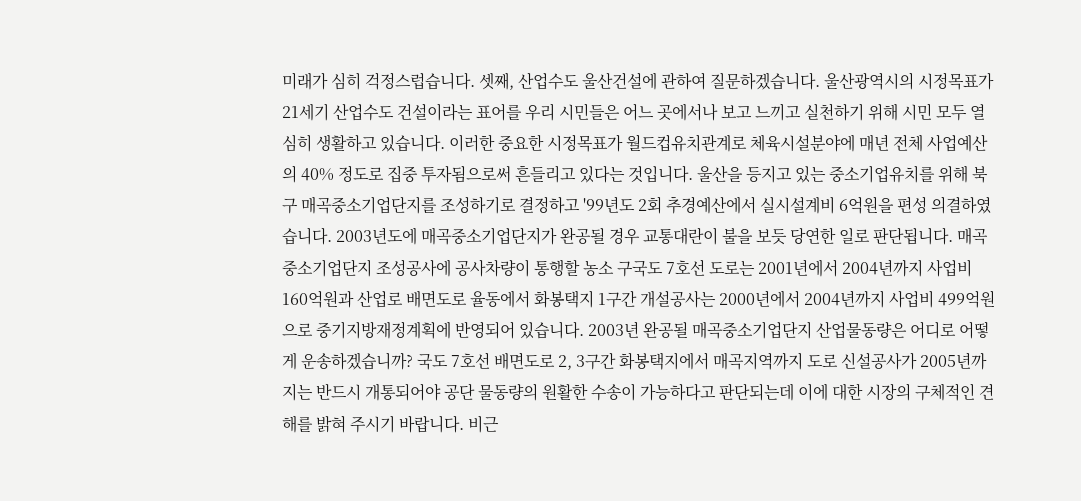미래가 심히 걱정스럽습니다. 셋째, 산업수도 울산건설에 관하여 질문하겠습니다. 울산광역시의 시정목표가 21세기 산업수도 건설이라는 표어를 우리 시민들은 어느 곳에서나 보고 느끼고 실천하기 위해 시민 모두 열심히 생활하고 있습니다. 이러한 중요한 시정목표가 월드컵유치관계로 체육시설분야에 매년 전체 사업예산의 40% 정도로 집중 투자됨으로써 흔들리고 있다는 것입니다. 울산을 등지고 있는 중소기업유치를 위해 북구 매곡중소기업단지를 조성하기로 결정하고 '99년도 2회 추경예산에서 실시설계비 6억원을 편성 의결하였습니다. 2003년도에 매곡중소기업단지가 완공될 경우 교통대란이 불을 보듯 당연한 일로 판단됩니다. 매곡중소기업단지 조성공사에 공사차량이 통행할 농소 구국도 7호선 도로는 2001년에서 2004년까지 사업비 160억원과 산업로 배면도로 율동에서 화봉택지 1구간 개설공사는 2000년에서 2004년까지 사업비 499억원으로 중기지방재정계획에 반영되어 있습니다. 2003년 완공될 매곡중소기업단지 산업물동량은 어디로 어떻게 운송하겠습니까? 국도 7호선 배면도로 2, 3구간 화봉택지에서 매곡지역까지 도로 신설공사가 2005년까지는 반드시 개통되어야 공단 물동량의 원활한 수송이 가능하다고 판단되는데 이에 대한 시장의 구체적인 견해를 밝혀 주시기 바랍니다. 비근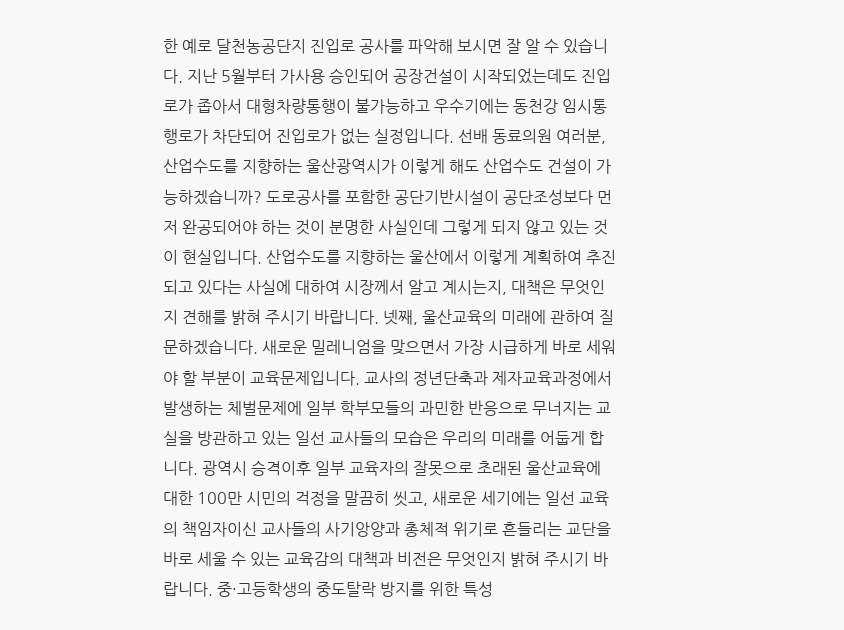한 예로 달천농공단지 진입로 공사를 파악해 보시면 잘 알 수 있습니다. 지난 5월부터 가사용 승인되어 공장건설이 시작되었는데도 진입로가 좁아서 대형차량통행이 불가능하고 우수기에는 동천강 임시통행로가 차단되어 진입로가 없는 실정입니다. 선배 동료의원 여러분, 산업수도를 지향하는 울산광역시가 이렇게 해도 산업수도 건설이 가능하겠습니까? 도로공사를 포함한 공단기반시설이 공단조성보다 먼저 완공되어야 하는 것이 분명한 사실인데 그렇게 되지 않고 있는 것이 현실입니다. 산업수도를 지향하는 울산에서 이렇게 계획하여 추진되고 있다는 사실에 대하여 시장께서 알고 계시는지, 대책은 무엇인지 견해를 밝혀 주시기 바랍니다. 넷째, 울산교육의 미래에 관하여 질문하겠습니다. 새로운 밀레니엄을 맞으면서 가장 시급하게 바로 세워야 할 부분이 교육문제입니다. 교사의 정년단축과 제자교육과정에서 발생하는 체벌문제에 일부 학부모들의 과민한 반응으로 무너지는 교실을 방관하고 있는 일선 교사들의 모습은 우리의 미래를 어둡게 합니다. 광역시 승격이후 일부 교육자의 잘못으로 초래된 울산교육에 대한 100만 시민의 걱정을 말끔히 씻고, 새로운 세기에는 일선 교육의 책임자이신 교사들의 사기앙양과 총체적 위기로 흔들리는 교단을 바로 세울 수 있는 교육감의 대책과 비전은 무엇인지 밝혀 주시기 바랍니다. 중·고등학생의 중도탈락 방지를 위한 특성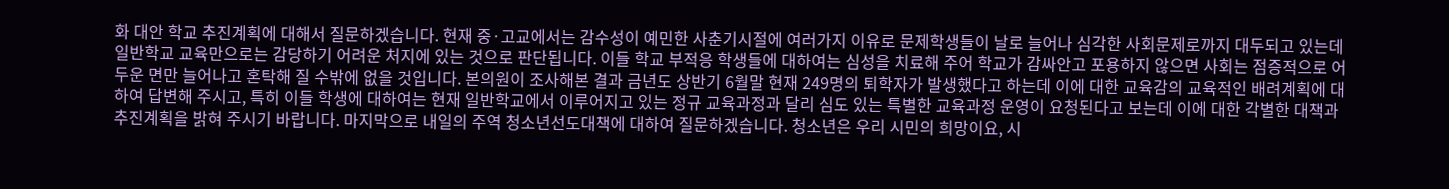화 대안 학교 추진계획에 대해서 질문하겠습니다. 현재 중·고교에서는 감수성이 예민한 사춘기시절에 여러가지 이유로 문제학생들이 날로 늘어나 심각한 사회문제로까지 대두되고 있는데 일반학교 교육만으로는 감당하기 어려운 처지에 있는 것으로 판단됩니다. 이들 학교 부적응 학생들에 대하여는 심성을 치료해 주어 학교가 감싸안고 포용하지 않으면 사회는 점증적으로 어두운 면만 늘어나고 혼탁해 질 수밖에 없을 것입니다. 본의원이 조사해본 결과 금년도 상반기 6월말 현재 249명의 퇴학자가 발생했다고 하는데 이에 대한 교육감의 교육적인 배려계획에 대하여 답변해 주시고, 특히 이들 학생에 대하여는 현재 일반학교에서 이루어지고 있는 정규 교육과정과 달리 심도 있는 특별한 교육과정 운영이 요청된다고 보는데 이에 대한 각별한 대책과 추진계획을 밝혀 주시기 바랍니다. 마지막으로 내일의 주역 청소년선도대책에 대하여 질문하겠습니다. 청소년은 우리 시민의 희망이요, 시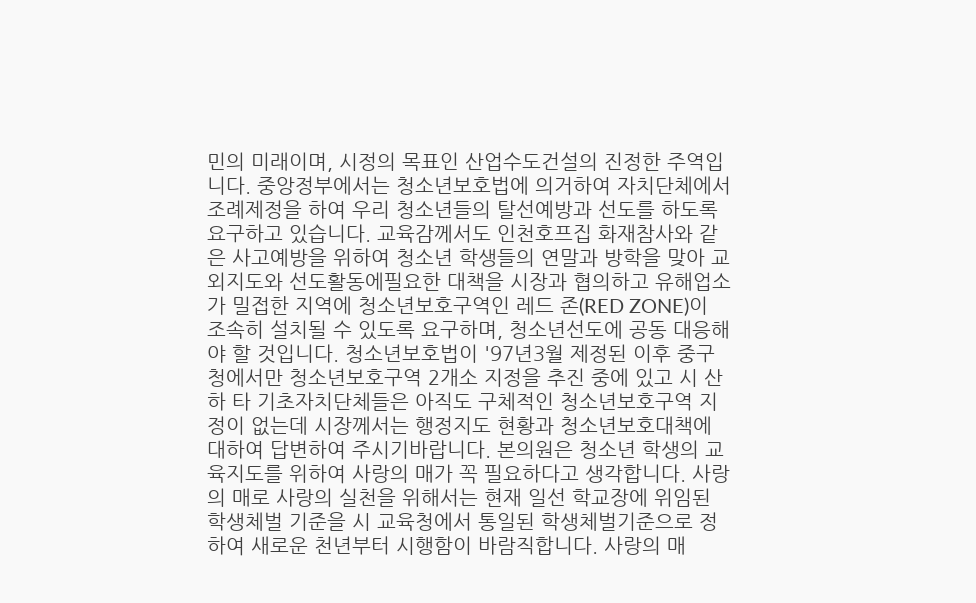민의 미래이며, 시정의 목표인 산업수도건설의 진정한 주역입니다. 중앙정부에서는 청소년보호법에 의거하여 자치단체에서 조례제정을 하여 우리 청소년들의 탈선예방과 선도를 하도록 요구하고 있습니다. 교육감께서도 인천호프집 화재참사와 같은 사고예방을 위하여 청소년 학생들의 연말과 방학을 맞아 교외지도와 선도활동에필요한 대책을 시장과 협의하고 유해업소가 밀접한 지역에 청소년보호구역인 레드 존(RED ZONE)이 조속히 설치될 수 있도록 요구하며, 청소년선도에 공동 대응해야 할 것입니다. 청소년보호법이 '97년3월 제정된 이후 중구청에서만 청소년보호구역 2개소 지정을 추진 중에 있고 시 산하 타 기초자치단체들은 아직도 구체적인 청소년보호구역 지 정이 없는데 시장께서는 행정지도 현황과 청소년보호대책에 대하여 답변하여 주시기바랍니다. 본의원은 청소년 학생의 교육지도를 위하여 사랑의 매가 꼭 필요하다고 생각합니다. 사랑의 매로 사랑의 실천을 위해서는 현재 일선 학교장에 위임된 학생체벌 기준을 시 교육청에서 통일된 학생체벌기준으로 정하여 새로운 천년부터 시행함이 바람직합니다. 사랑의 매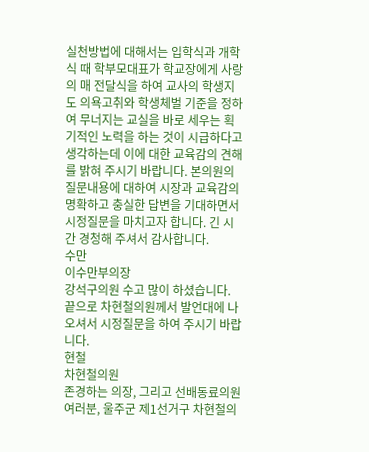실천방법에 대해서는 입학식과 개학식 때 학부모대표가 학교장에게 사랑의 매 전달식을 하여 교사의 학생지도 의욕고취와 학생체벌 기준을 정하여 무너지는 교실을 바로 세우는 획기적인 노력을 하는 것이 시급하다고 생각하는데 이에 대한 교육감의 견해를 밝혀 주시기 바랍니다. 본의원의 질문내용에 대하여 시장과 교육감의 명확하고 충실한 답변을 기대하면서 시정질문을 마치고자 합니다. 긴 시간 경청해 주셔서 감사합니다.
수만
이수만부의장
강석구의원 수고 많이 하셨습니다. 끝으로 차현철의원께서 발언대에 나오셔서 시정질문을 하여 주시기 바랍니다.
현철
차현철의원
존경하는 의장, 그리고 선배동료의원 여러분, 울주군 제1선거구 차현철의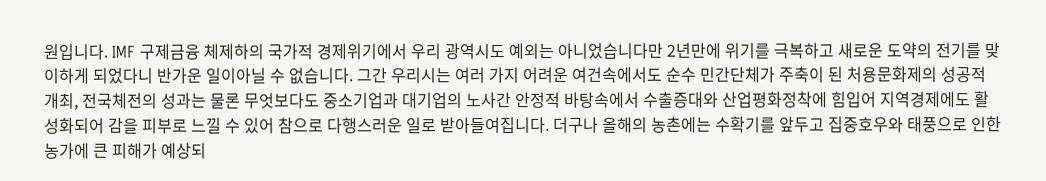원입니다. IMF 구제금융 체제하의 국가적 경제위기에서 우리 광역시도 예외는 아니었습니다만 2년만에 위기를 극복하고 새로운 도약의 전기를 맞이하게 되었다니 반가운 일이아닐 수 없습니다. 그간 우리시는 여러 가지 어려운 여건속에서도 순수 민간단체가 주축이 된 처용문화제의 성공적 개최, 전국체전의 성과는 물론 무엇보다도 중소기업과 대기업의 노사간 안정적 바탕속에서 수출증대와 산업평화정착에 힘입어 지역경제에도 활성화되어 감을 피부로 느낄 수 있어 참으로 다행스러운 일로 받아들여집니다. 더구나 올해의 농촌에는 수확기를 앞두고 집중호우와 태풍으로 인한 농가에 큰 피해가 예상되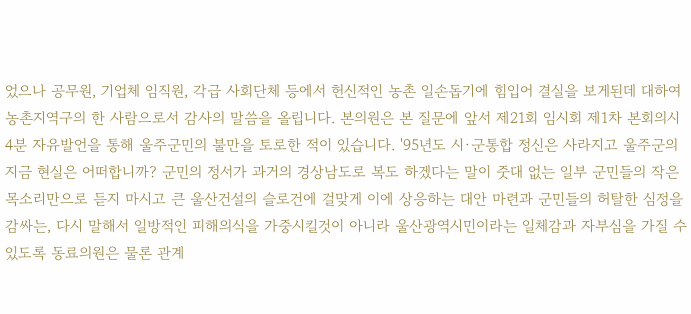었으나 공무원, 기업체 임직원, 각급 사회단체 등에서 헌신적인 농촌 일손돕기에 힘입어 결실을 보게된데 대하여 농촌지역구의 한 사람으로서 감사의 말씀을 올립니다. 본의원은 본 질문에 앞서 제21회 임시회 제1차 본회의시 4분 자유발언을 통해 울주군민의 불만을 토로한 적이 있습니다. '95년도 시·군통합 정신은 사라지고 울주군의 지금 현실은 어떠합니까? 군민의 정서가 과거의 경상남도로 복도 하겠다는 말이 줏대 없는 일부 군민들의 작은 목소리만으로 듣지 마시고 큰 울산건설의 슬로건에 걸맞게 이에 상응하는 대안 마련과 군민들의 허탈한 심정을 감싸는, 다시 말해서 일방적인 피해의식을 가중시킬것이 아니라 울산광역시민이라는 일체감과 자부심을 가질 수 있도록 동료의원은 물론 관계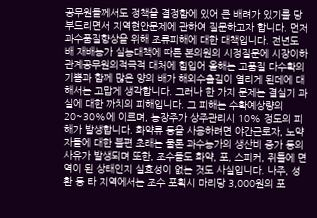공무원들께서도 정책을 결정함에 있어 큰 배려가 있기를 당부드리면서 지역현안문제에 관하여 질문하고자 합니다. 먼저 과수품질향상을 위해 조류피해에 대한 대책입니다. 전년도 배 재배농가 실농대책에 따른 본의원의 시정질문에 시장이하 관계공무원의적극적 대처에 힘입어 올해는 고품질 다수확의 기쁨과 함께 많은 양의 배가 해외수출길이 열리게 된데에 대해서는 고맙게 생각합니다. 그러나 한 가지 문제는 결실기 과실에 대한 까치의 피해입니다. 그 피해는 수확예상량의 20~30%에 이르며, 농장주가 상주관리시 10% 정도의 피해가 발생합니다. 화약류 등을 사용하려면 야간근로자, 노약자들에 대한 불편 초래는 물론 과수농가의 생산비 증가 등의 사유가 발생되며 또한, 조수들도 화약, 포, 스피커, 쥐틀에 면역이 된 상태인지 실효성이 없는 것도 사실입니다. 나주, 성환 등 타 지역에서는 조수 포획시 마리당 3,000원의 포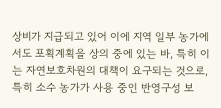상비가 지급되고 있어 이에 지역 일부 농가에서도 포획계획을 상의 중에 있는 바, 특히 이는 자연보호차원의 대책이 요구되는 것으로, 특히 소수 농가가 사용 중인 반영구성 보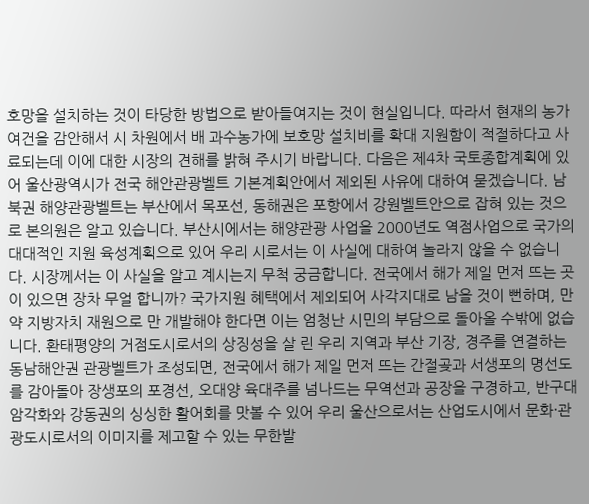호망을 설치하는 것이 타당한 방법으로 받아들여지는 것이 현실입니다. 따라서 현재의 농가여건을 감안해서 시 차원에서 배 과수농가에 보호망 설치비를 확대 지원함이 적절하다고 사료되는데 이에 대한 시장의 견해를 밝혀 주시기 바랍니다. 다음은 제4차 국토종합계획에 있어 울산광역시가 전국 해안관광벨트 기본계획안에서 제외된 사유에 대하여 묻겠습니다. 남북권 해양관광벨트는 부산에서 목포선, 동해권은 포항에서 강원벨트안으로 잡혀 있는 것으로 본의원은 알고 있습니다. 부산시에서는 해양관광 사업을 2000년도 역점사업으로 국가의 대대적인 지원 육성계획으로 있어 우리 시로서는 이 사실에 대하여 놀라지 않을 수 없습니다. 시장께서는 이 사실을 알고 계시는지 무척 궁금합니다. 전국에서 해가 제일 먼저 뜨는 곳이 있으면 장차 무얼 합니까? 국가지원 혜택에서 제외되어 사각지대로 남을 것이 뻔하며, 만약 지방자치 재원으로 만 개발해야 한다면 이는 엄청난 시민의 부담으로 돌아올 수밖에 없습니다. 환태평양의 거점도시로서의 상징성을 살 린 우리 지역과 부산 기장, 경주를 연결하는 동남해안권 관광벨트가 조성되면, 전국에서 해가 제일 먼저 뜨는 간절곶과 서생포의 명선도를 감아돌아 장생포의 포경선, 오대양 육대주를 넘나드는 무역선과 공장을 구경하고, 반구대 암각화와 강동권의 싱싱한 활어회를 맛볼 수 있어 우리 울산으로서는 산업도시에서 문화·관광도시로서의 이미지를 제고할 수 있는 무한발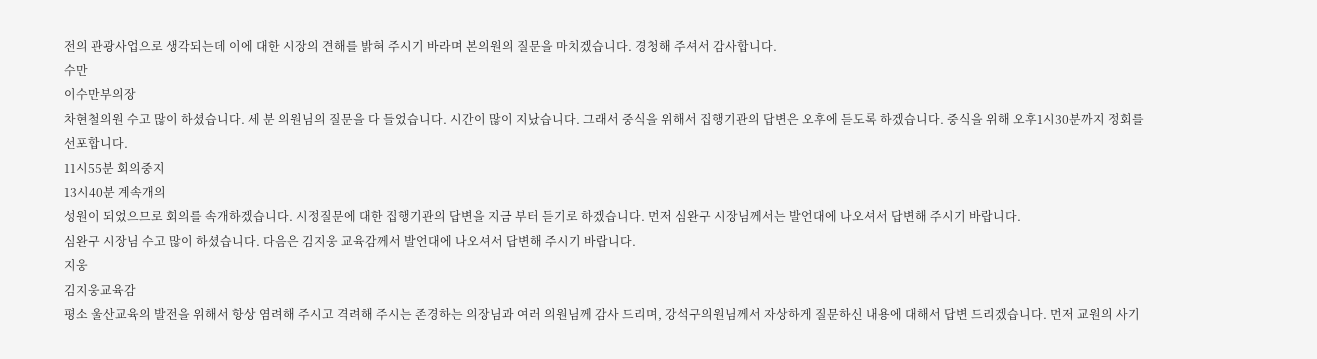전의 관광사업으로 생각되는데 이에 대한 시장의 견해를 밝혀 주시기 바라며 본의원의 질문을 마치겠습니다. 경청해 주셔서 감사합니다.
수만
이수만부의장
차현철의원 수고 많이 하셨습니다. 세 분 의원님의 질문을 다 들었습니다. 시간이 많이 지났습니다. 그래서 중식을 위해서 집행기관의 답변은 오후에 듣도록 하겠습니다. 중식을 위해 오후1시30분까지 정회를 선포합니다.
11시55분 회의중지
13시40분 계속개의
성원이 되었으므로 회의를 속개하겠습니다. 시정질문에 대한 집행기관의 답변을 지금 부터 듣기로 하겠습니다. 먼저 심완구 시장님께서는 발언대에 나오셔서 답변해 주시기 바랍니다.
심완구 시장님 수고 많이 하셨습니다. 다음은 김지웅 교육감께서 발언대에 나오셔서 답변해 주시기 바랍니다.
지웅
김지웅교육감
평소 울산교육의 발전을 위해서 항상 염려해 주시고 격려해 주시는 존경하는 의장님과 여러 의원님께 감사 드리며, 강석구의원님께서 자상하게 질문하신 내용에 대해서 답변 드리겠습니다. 먼저 교원의 사기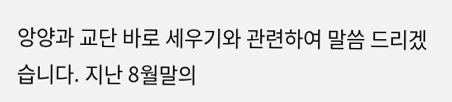앙양과 교단 바로 세우기와 관련하여 말씀 드리겠습니다. 지난 8월말의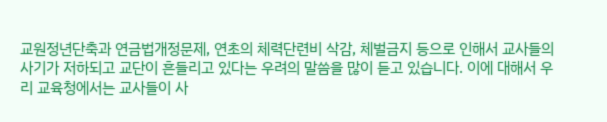교원정년단축과 연금법개정문제, 연초의 체력단련비 삭감, 체벌금지 등으로 인해서 교사들의 사기가 저하되고 교단이 흔들리고 있다는 우려의 말씀을 많이 듣고 있습니다. 이에 대해서 우리 교육청에서는 교사들이 사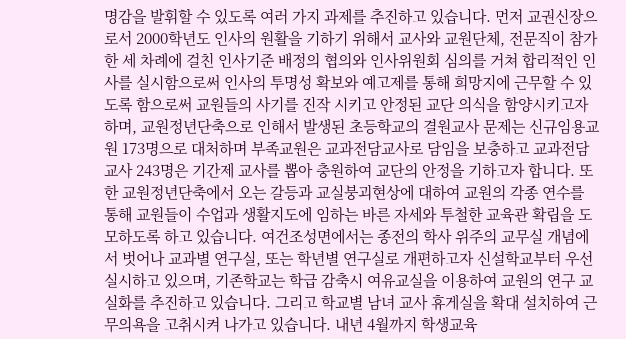명감을 발휘할 수 있도록 여러 가지 과제를 추진하고 있습니다. 먼저 교권신장으로서 2000학년도 인사의 원활을 기하기 위해서 교사와 교원단체, 전문직이 참가한 세 차례에 걸친 인사기준 배정의 협의와 인사위원회 심의를 거쳐 합리적인 인사를 실시함으로써 인사의 투명성 확보와 예고제를 통해 희망지에 근무할 수 있도록 함으로써 교원들의 사기를 진작 시키고 안정된 교단 의식을 함양시키고자하며, 교원정년단축으로 인해서 발생된 초등학교의 결원교사 문제는 신규임용교원 173명으로 대처하며 부족교원은 교과전담교사로 담임을 보충하고 교과전담교사 243명은 기간제 교사를 뽑아 충원하여 교단의 안정을 기하고자 합니다. 또한 교원정년단축에서 오는 갈등과 교실붕괴현상에 대하여 교원의 각종 연수를 통해 교원들이 수업과 생활지도에 임하는 바른 자세와 투철한 교육관 확립을 도모하도록 하고 있습니다. 여건조성면에서는 종전의 학사 위주의 교무실 개념에서 벗어나 교과별 연구실, 또는 학년별 연구실로 개편하고자 신설학교부터 우선 실시하고 있으며, 기존학교는 학급 감축시 여유교실을 이용하여 교원의 연구 교실화를 추진하고 있습니다. 그리고 학교별 남녀 교사 휴게실을 확대 설치하여 근무의욕을 고취시켜 나가고 있습니다. 내년 4월까지 학생교육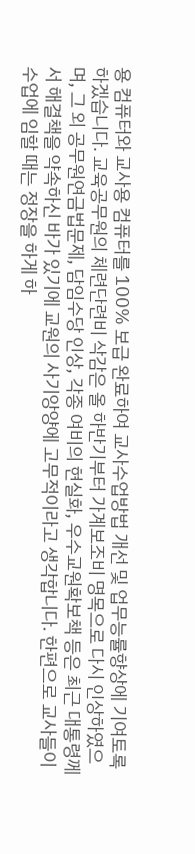용 컴퓨터와 교사용 컴퓨터를 100% 보급 완료하여 교사수업방법 개선 및 업무능률향상에 기여토록 하겠습니다. 교육공무원의 체련단련비 삭감은 올 하반기부터 가계보조비 명목으로 다시 인상하였으며, 그 외 공무원연금법문제, 담임수당 인상, 각종 여비의 현실화, 우수교원확보책 등은 최근 대통령께서 해결책을 약속하신 바가 있기에 교원의 사기앙양에 고무적이라고 생각합니다. 한편으로 교사들이 수업에 임할 때는 정장을 하게 하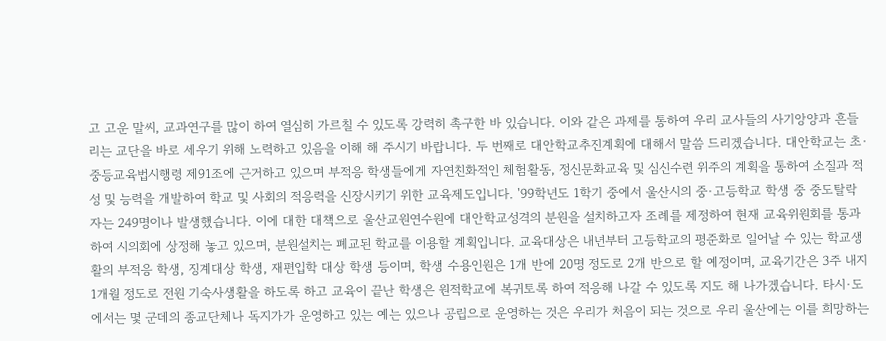고 고운 말씨, 교과연구를 많이 하여 열심히 가르칠 수 있도록 강력히 촉구한 바 있습니다. 이와 같은 과제를 통하여 우리 교사들의 사기앙양과 흔들리는 교단을 바로 세우기 위해 노력하고 있음을 이해 해 주시기 바랍니다. 두 번째로 대안학교추진계획에 대해서 말씀 드리겠습니다. 대안학교는 초·중등교육법시행령 제91조에 근거하고 있으며 부적응 학생들에게 자연친화적인 체험활동, 정신문화교육 및 심신수련 위주의 계획을 통하여 소질과 적성 및 능력을 개발하여 학교 및 사회의 적응력을 신장시키기 위한 교육제도입니다. '99학년도 1학기 중에서 울산시의 중·고등학교 학생 중 중도탈락자는 249명이나 발생했습니다. 이에 대한 대책으로 울산교원연수원에 대안학교성격의 분원을 설치하고자 조례를 제정하여 현재 교육위원회를 통과하여 시의회에 상정해 놓고 있으며, 분원설치는 폐교된 학교를 이용할 계획입니다. 교육대상은 내년부터 고등학교의 평준화로 일어날 수 있는 학교생활의 부적응 학생, 징계대상 학생, 재편입학 대상 학생 등이며, 학생 수용인원은 1개 반에 20명 정도로 2개 반으로 할 예정이며, 교육기간은 3주 내지 1개월 정도로 전원 기숙사생활을 하도록 하고 교육이 끝난 학생은 원적학교에 복귀토록 하여 적응해 나갈 수 있도록 지도 해 나가겠습니다. 타시·도에서는 몇 군데의 종교단체나 독지가가 운영하고 있는 예는 있으나 공립으로 운영하는 것은 우리가 처음이 되는 것으로 우리 울산에는 이를 희망하는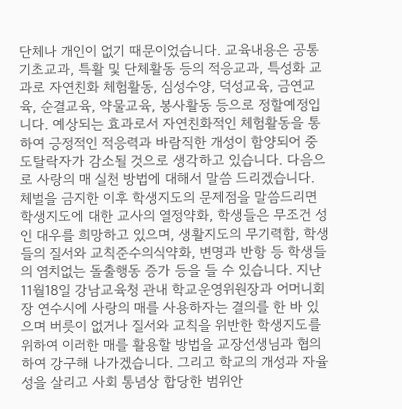단체나 개인이 없기 때문이었습니다. 교육내용은 공통기초교과, 특활 및 단체활동 등의 적응교과, 특성화 교과로 자연친화 체험활동, 심성수양, 덕성교육, 금연교육, 순결교육, 약물교육, 봉사활동 등으로 정할예정입니다. 예상되는 효과로서 자연친화적인 체험활동을 통하여 긍정적인 적응력과 바람직한 개성이 함양되어 중도탈락자가 감소될 것으로 생각하고 있습니다. 다음으로 사랑의 매 실천 방법에 대해서 말씀 드리겠습니다. 체벌을 금지한 이후 학생지도의 문제점을 말씀드리면 학생지도에 대한 교사의 열정약화, 학생들은 무조건 성인 대우를 희망하고 있으며, 생활지도의 무기력함, 학생들의 질서와 교칙준수의식약화, 변명과 반항 등 학생들의 염치없는 돌출행동 증가 등을 들 수 있습니다. 지난 11월18일 강남교육청 관내 학교운영위원장과 어머니회장 연수시에 사랑의 매를 사용하자는 결의를 한 바 있으며 버릇이 없거나 질서와 교칙을 위반한 학생지도를 위하여 이러한 매를 활용할 방법을 교장선생님과 협의하여 강구해 나가겠습니다. 그리고 학교의 개성과 자율성을 살리고 사회 통념상 합당한 범위안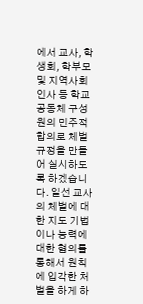에서 교사, 학생회, 학부모 및 지역사회인사 등 학교공동체 구성원의 민주적 합의로 체벌규정을 만들어 실시하도록 하겠습니다. 일선 교사의 체벌에 대한 지도 기법이나 능력에 대한 협의를 통해서 원칙에 입각한 처벌을 하게 하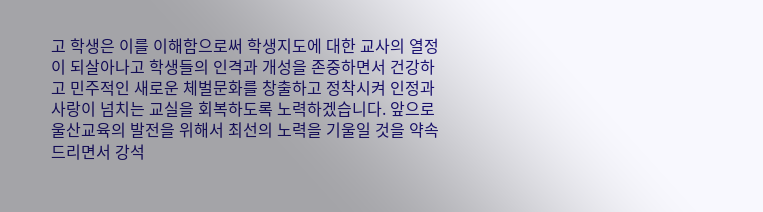고 학생은 이를 이해함으로써 학생지도에 대한 교사의 열정이 되살아나고 학생들의 인격과 개성을 존중하면서 건강하고 민주적인 새로운 체벌문화를 창출하고 정착시켜 인정과 사랑이 넘치는 교실을 회복하도록 노력하겠습니다. 앞으로 울산교육의 발전을 위해서 최선의 노력을 기울일 것을 약속 드리면서 강석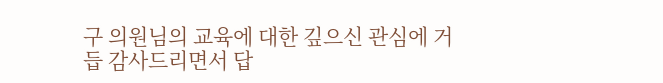구 의원님의 교육에 대한 깊으신 관심에 거듭 감사드리면서 답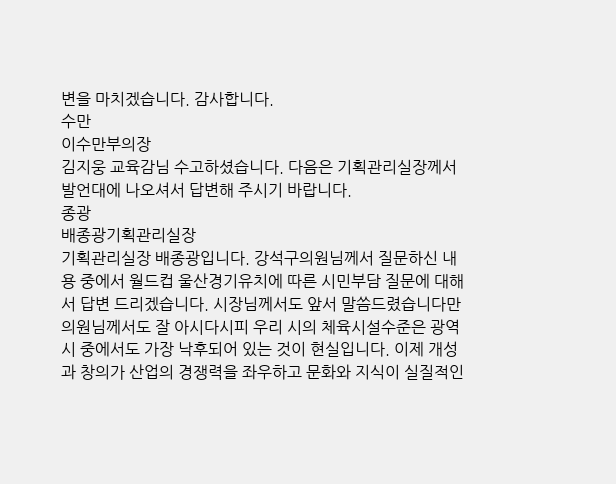변을 마치겠습니다. 감사합니다.
수만
이수만부의장
김지웅 교육감님 수고하셨습니다. 다음은 기획관리실장께서 발언대에 나오셔서 답변해 주시기 바랍니다.
종광
배종광기획관리실장
기획관리실장 배종광입니다. 강석구의원님께서 질문하신 내용 중에서 월드컵 울산경기유치에 따른 시민부담 질문에 대해서 답변 드리겠습니다. 시장님께서도 앞서 말씀드렸습니다만 의원님께서도 잘 아시다시피 우리 시의 체육시설수준은 광역시 중에서도 가장 낙후되어 있는 것이 현실입니다. 이제 개성과 창의가 산업의 경쟁력을 좌우하고 문화와 지식이 실질적인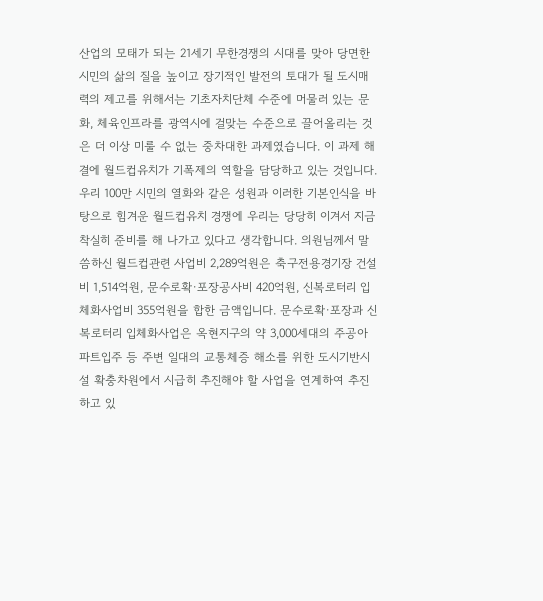산업의 모태가 되는 21세기 무한경쟁의 시대를 맞아 당면한 시민의 삶의 질을 높이고 장기적인 발전의 토대가 될 도시매력의 제고를 위해서는 기초자치단체 수준에 머물러 있는 문화, 체육인프라를 광역시에 걸맞는 수준으로 끌어올리는 것은 더 이상 미룰 수 없는 중차대한 과제였습니다. 이 과제 해결에 월드컵유치가 기폭제의 역할을 담당하고 있는 것입니다. 우리 100만 시민의 열화와 같은 성원과 이러한 기본인식을 바탕으로 힘겨운 월드컵유치 경쟁에 우리는 당당히 이겨서 지금 착실히 준비를 해 나가고 있다고 생각합니다. 의원님께서 말씀하신 월드컵관련 사업비 2,289억원은 축구전용경기장 건설비 1,514억원, 문수로확·포장공사비 420억원, 신복로터리 입체화사업비 355억원을 합한 금액입니다. 문수로확·포장과 신복로터리 입체화사업은 옥현지구의 약 3,000세대의 주공아파트입주 등 주변 일대의 교통체증 해소를 위한 도시기반시설 확충차원에서 시급히 추진해야 할 사업을 연계하여 추진하고 있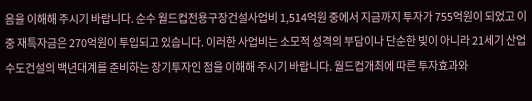음을 이해해 주시기 바랍니다. 순수 월드컵전용구장건설사업비 1,514억원 중에서 지금까지 투자가 755억원이 되었고 이 중 재특자금은 270억원이 투입되고 있습니다. 이러한 사업비는 소모적 성격의 부담이나 단순한 빚이 아니라 21세기 산업수도건설의 백년대계를 준비하는 장기투자인 점을 이해해 주시기 바랍니다. 월드컵개최에 따른 투자효과와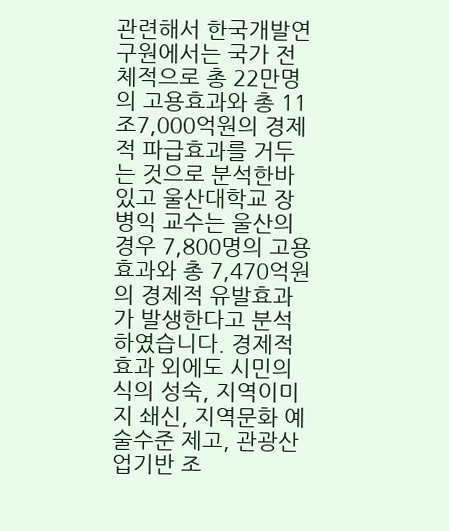관련해서 한국개발연구원에서는 국가 전체적으로 총 22만명의 고용효과와 총 11조7,000억원의 경제적 파급효과를 거두는 것으로 분석한바 있고 울산대학교 장병익 교수는 울산의 경우 7,800명의 고용효과와 총 7,470억원의 경제적 유발효과가 발생한다고 분석하였습니다. 경제적 효과 외에도 시민의식의 성숙, 지역이미지 쇄신, 지역문화 예술수준 제고, 관광산업기반 조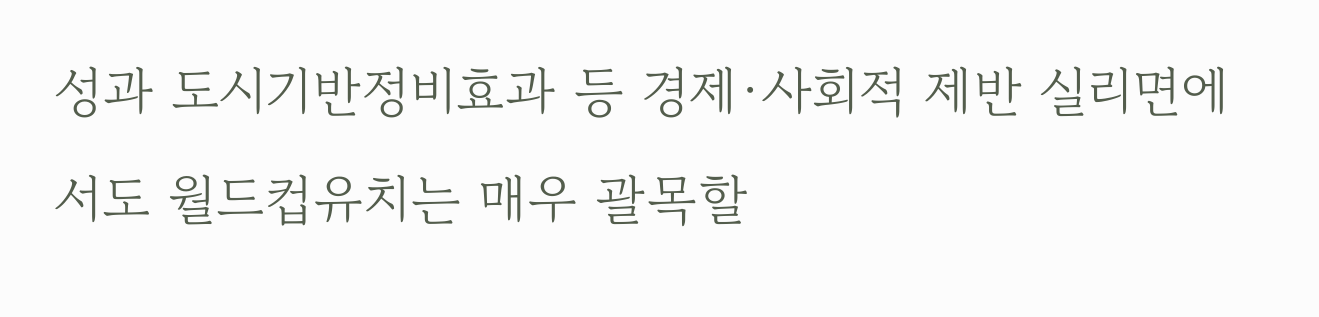성과 도시기반정비효과 등 경제·사회적 제반 실리면에서도 월드컵유치는 매우 괄목할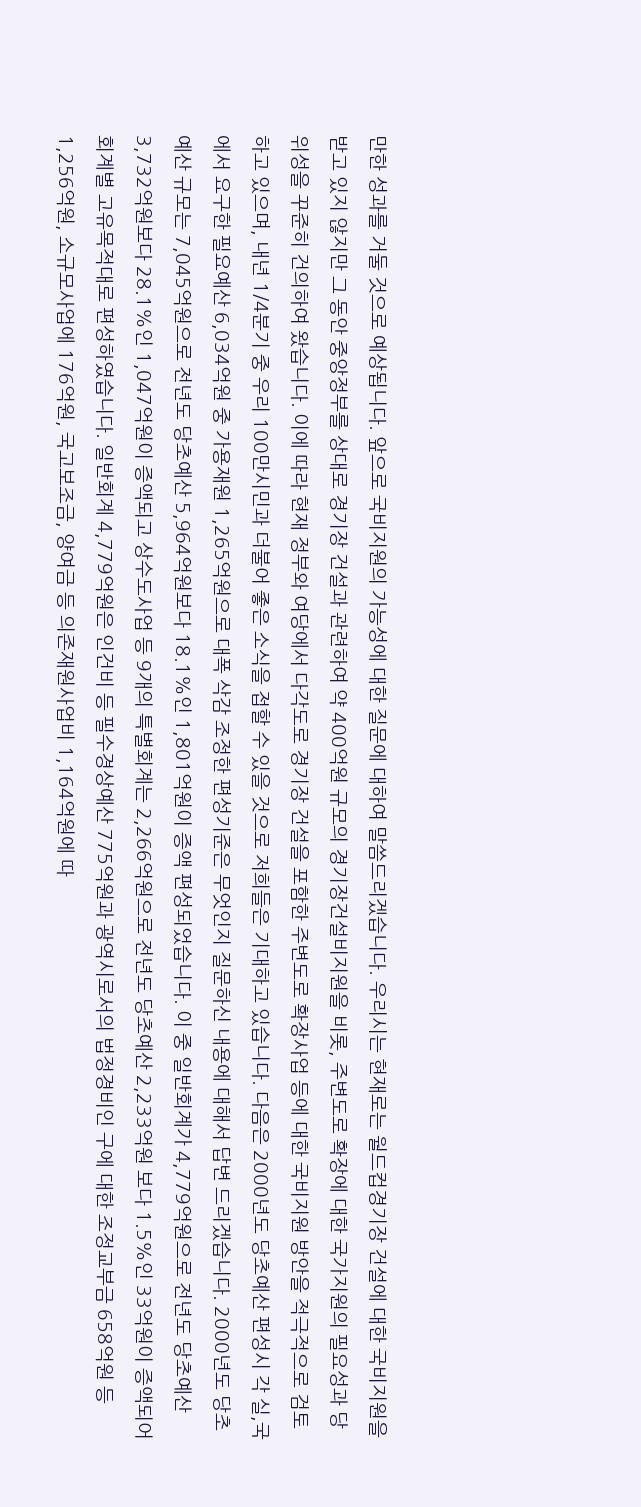만한 성과를 거둘 것으로 예상됩니다. 앞으로 국비지원의 가능성에 대한 질문에 대하여 말씀드리겠습니다. 우리시는 현재로는 월드컵경기장 건설에 대한 국비지원을 받고 있지 않지만 그 동안 중앙정부를 상대로 경기장 건설과 관련하여 약 400억원 규모의 경기장건설비지원을 비롯, 주변도로 확장에 대한 국가지원의 필요성과 당위성을 꾸준히 건의하여 왔습니다. 이에 따라 현재 정부와 여당에서 다각도로 경기장 건설을 포함한 주변도로 확장사업 등에 대한 국비지원 방안을 적극적으로 검토하고 있으며, 내년 1/4분기 중 우리 100만시민과 더불어 좋은 소식을 접할 수 있을 것으로 저희들은 기대하고 있습니다. 다음은 2000년도 당초예산 편성시 각 실,국에서 요구한 필요예산 6,034억원 중 가용재원 1,265억원으로 대폭 삭감 조정한 편성기준은 무엇인지 질문하신 내용에 대해서 답변 드리겠습니다. 2000년도 당초예산 규모는 7,045억원으로 전년도 당초예산 5,964억원보다 18.1%인 1,801억원이 증액 편성되었습니다. 이 중 일반회계가 4,779억원으로 전년도 당초예산 3,732억원보다 28.1%인 1,047억원이 증액되고 상수도사업 등 9개의 특별회계는 2,266억원으로 전년도 당초예산 2,233억원 보다 1.5%인 33억원이 증액되어 회계별 고유목적대로 편성하였습니다. 일반회계 4,779억원은 인건비 등 필수경상예산 775억원과 광역시로서의 법정경비인 구에 대한 조정교부금 658억원 등 1,256억원, 소규모사업에 176억원, 국고보조금, 양여금 등 의존재원사업비 1,164억원에 따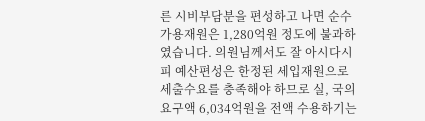른 시비부담분을 편성하고 나면 순수가용재원은 1,280억원 정도에 불과하였습니다. 의원님께서도 잘 아시다시피 예산편성은 한정된 세입재원으로 세출수요를 충족해야 하므로 실, 국의 요구액 6,034억원을 전액 수용하기는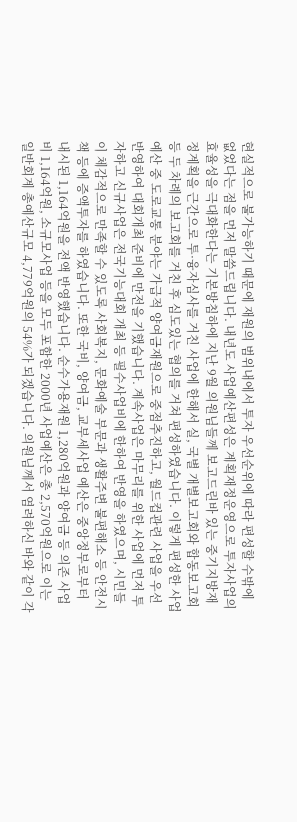현실적으로 불가능하기 때문에 재원의 범위내에서 투자 우선순위에 따라 편성할 수밖에 없었다는 점을 먼저 말씀드립니다. 내년도 사업예산편성은 계획재정운영으로 투자사업의 효율성을 극대화한다는 기본방침하에 지난 9월 의원님들께 보고드린바 있는 중기지방재정계획을 근간으로 투·융자심사를 거친 사업에 한해서 실, 국별 개별보고회와 합동보고회 등 두 차례의 보고회를 거친 후 심도있는 협의를 거쳐 편성하였습니다. 이렇게 편성한 사업예산 중 도로교통 분야는 가급적 양여금재원으로 중점추진하고, 월드컵관련 사업을 우선 반영하여 대회개최 준비에 만전을 기했습니다. 계속사업은 마무리를 위한 사업에 먼저 투자하고 신규사업은 전국기능대회 개최 등 필수사업비에 한하여 반영을 하였으며, 시민들이 체감적으로 만족할 수 있도록 사회복지, 문화예술 부문과 생활주변 불편해소 등 안전시책 등에 증액투자를 하였습니다. 또한 국비, 양여금, 교부세사업 예산은 중앙정부로부터 내시된 1,164억원을 전액 반영했습니다. 순수가용재원 1,280억원과 양여금 등 의존 사업비 1,164억원, 소규모사업 등을 모두 포함한 2000년 사업예산은 총 2,570억원으로 이는 일반회계 총예산규모 4,779억원의 54%가 되겠습니다. 의원님께서 염려하신 바와 같이 각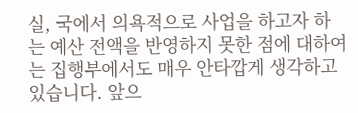실, 국에서 의욕적으로 사업을 하고자 하는 예산 전액을 반영하지 못한 점에 대하여는 집행부에서도 매우 안타깝게 생각하고 있습니다. 앞으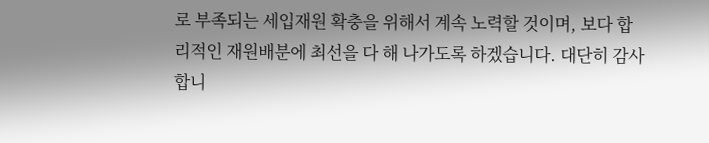로 부족되는 세입재원 확충을 위해서 계속 노력할 것이며, 보다 합리적인 재원배분에 최선을 다 해 나가도록 하겠습니다. 대단히 감사합니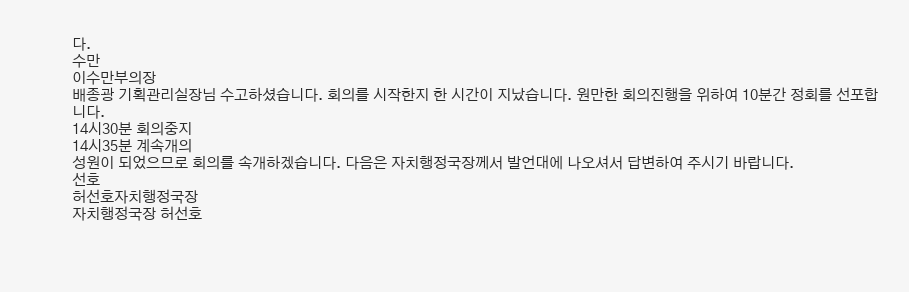다.
수만
이수만부의장
배종광 기획관리실장님 수고하셨습니다. 회의를 시작한지 한 시간이 지났습니다. 원만한 회의진행을 위하여 10분간 정회를 선포합니다.
14시30분 회의중지
14시35분 계속개의
성원이 되었으므로 회의를 속개하겠습니다. 다음은 자치행정국장께서 발언대에 나오셔서 답변하여 주시기 바랍니다.
선호
허선호자치행정국장
자치행정국장 허선호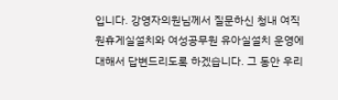입니다. 강영자의원님께서 질문하신 청내 여직원휴게실설치와 여성공무원 유아실설치 운영에 대해서 답변드리도록 하겠습니다. 그 동안 우리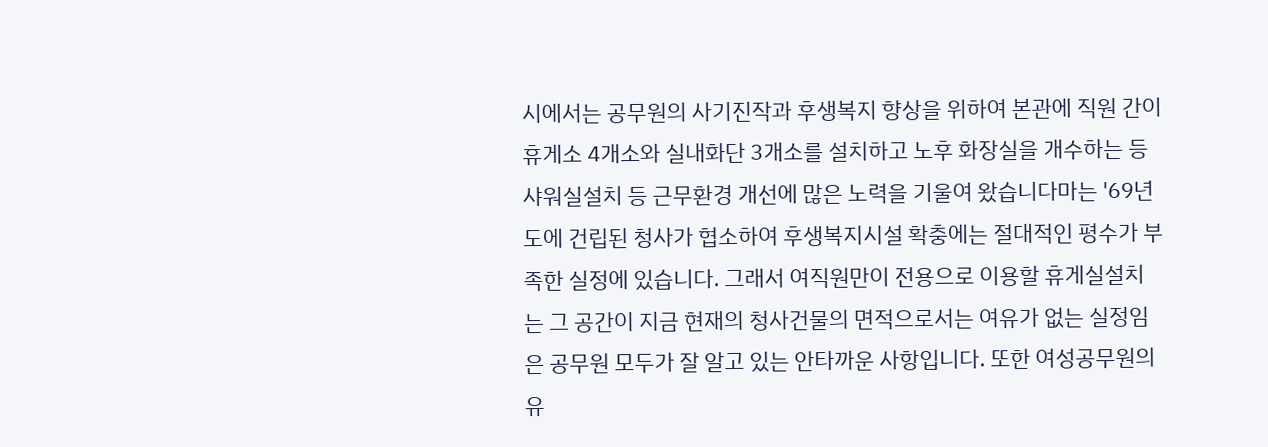시에서는 공무원의 사기진작과 후생복지 향상을 위하여 본관에 직원 간이휴게소 4개소와 실내화단 3개소를 설치하고 노후 화장실을 개수하는 등 샤워실설치 등 근무환경 개선에 많은 노력을 기울여 왔습니다마는 '69년도에 건립된 청사가 협소하여 후생복지시설 확충에는 절대적인 평수가 부족한 실정에 있습니다. 그래서 여직원만이 전용으로 이용할 휴게실설치는 그 공간이 지금 현재의 청사건물의 면적으로서는 여유가 없는 실정임은 공무원 모두가 잘 알고 있는 안타까운 사항입니다. 또한 여성공무원의 유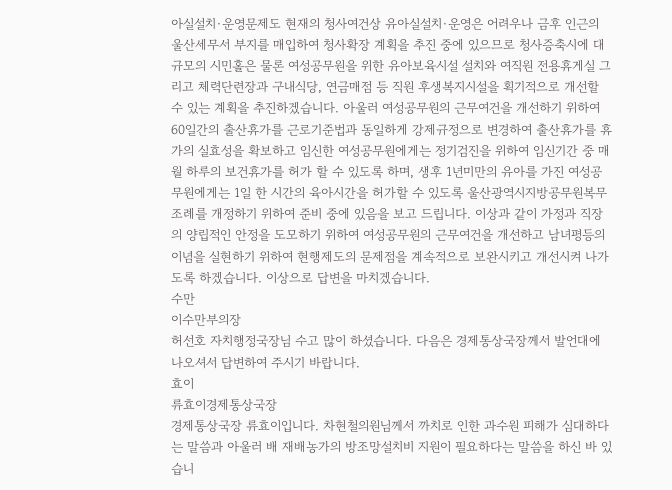아실설치·운영문제도 현재의 청사여건상 유아실설치·운영은 어려우나 금후 인근의 울산세무서 부지를 매입하여 청사확장 계획을 추진 중에 있으므로 청사증축시에 대규모의 시민홀은 물론 여성공무원을 위한 유아보육시설 설치와 여직원 전용휴게실 그리고 체력단련장과 구내식당, 연금매점 등 직원 후생복지시설을 획기적으로 개선할 수 있는 계획을 추진하겠습니다. 아울러 여성공무원의 근무여건을 개선하기 위하여 60일간의 출산휴가를 근로기준법과 동일하게 강제규정으로 변경하여 출산휴가를 휴가의 실효성을 확보하고 임신한 여성공무원에게는 정기검진을 위하여 임신기간 중 매월 하루의 보건휴가를 허가 할 수 있도록 하며, 생후 1년미만의 유아를 가진 여성공무원에게는 1일 한 시간의 육아시간을 허가할 수 있도록 울산광역시지방공무원복무조례를 개정하기 위하여 준비 중에 있음을 보고 드립니다. 이상과 같이 가정과 직장의 양립적인 안정을 도모하기 위하여 여성공무원의 근무여건을 개선하고 남녀평등의 이념을 실현하기 위하여 현행제도의 문제점을 계속적으로 보완시키고 개선시켜 나가도록 하겠습니다. 이상으로 답변을 마치겠습니다.
수만
이수만부의장
허선호 자치행정국장님 수고 많이 하셨습니다. 다음은 경제통상국장께서 발언대에 나오셔서 답변하여 주시기 바랍니다.
효이
류효이경제통상국장
경제통상국장 류효이입니다. 차현철의원님께서 까치로 인한 과수원 피해가 심대하다는 말씀과 아울러 배 재배농가의 방조망설치비 지원이 필요하다는 말씀을 하신 바 있습니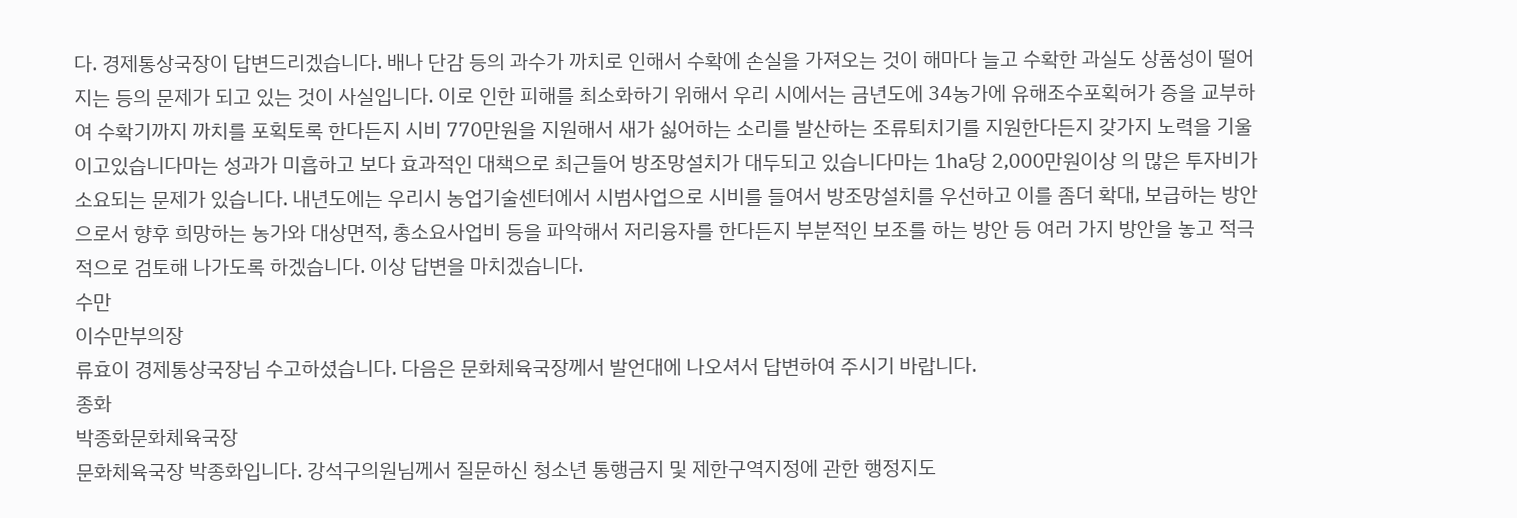다. 경제통상국장이 답변드리겠습니다. 배나 단감 등의 과수가 까치로 인해서 수확에 손실을 가져오는 것이 해마다 늘고 수확한 과실도 상품성이 떨어지는 등의 문제가 되고 있는 것이 사실입니다. 이로 인한 피해를 최소화하기 위해서 우리 시에서는 금년도에 34농가에 유해조수포획허가 증을 교부하여 수확기까지 까치를 포획토록 한다든지 시비 770만원을 지원해서 새가 싫어하는 소리를 발산하는 조류퇴치기를 지원한다든지 갖가지 노력을 기울이고있습니다마는 성과가 미흡하고 보다 효과적인 대책으로 최근들어 방조망설치가 대두되고 있습니다마는 1㏊당 2,000만원이상 의 많은 투자비가 소요되는 문제가 있습니다. 내년도에는 우리시 농업기술센터에서 시범사업으로 시비를 들여서 방조망설치를 우선하고 이를 좀더 확대, 보급하는 방안으로서 향후 희망하는 농가와 대상면적, 총소요사업비 등을 파악해서 저리융자를 한다든지 부분적인 보조를 하는 방안 등 여러 가지 방안을 놓고 적극적으로 검토해 나가도록 하겠습니다. 이상 답변을 마치겠습니다.
수만
이수만부의장
류효이 경제통상국장님 수고하셨습니다. 다음은 문화체육국장께서 발언대에 나오셔서 답변하여 주시기 바랍니다.
종화
박종화문화체육국장
문화체육국장 박종화입니다. 강석구의원님께서 질문하신 청소년 통행금지 및 제한구역지정에 관한 행정지도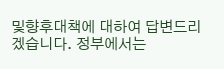및향후대책에 대하여 답변드리겠습니다. 정부에서는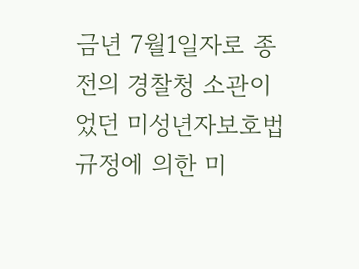금년 7월1일자로 종전의 경찰청 소관이었던 미성년자보호법규정에 의한 미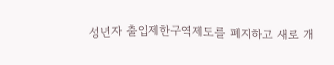성년자 출입제한구역제도를 폐지하고 새로 개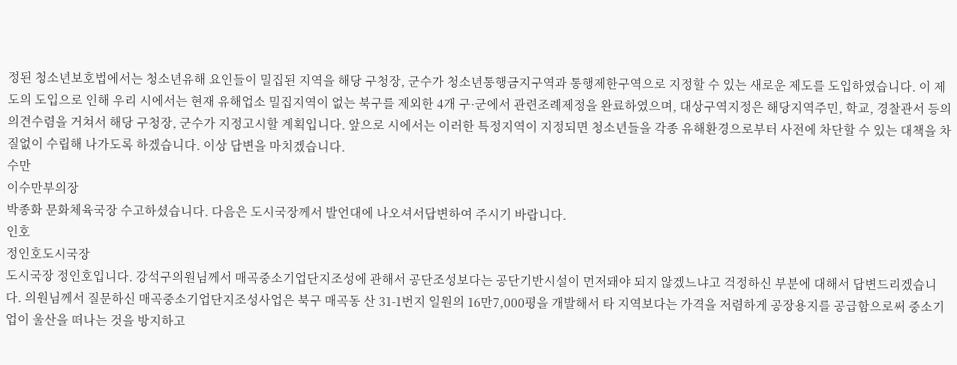정된 청소년보호법에서는 청소년유해 요인들이 밀집된 지역을 해당 구청장, 군수가 청소년통행금지구역과 통행제한구역으로 지정할 수 있는 새로운 제도를 도입하였습니다. 이 제도의 도입으로 인해 우리 시에서는 현재 유해업소 밀집지역이 없는 북구를 제외한 4개 구·군에서 관련조례제정을 완료하였으며, 대상구역지정은 해당지역주민, 학교, 경찰관서 등의 의견수렴을 거쳐서 해당 구청장, 군수가 지정고시할 계획입니다. 앞으로 시에서는 이러한 특정지역이 지정되면 청소년들을 각종 유해환경으로부터 사전에 차단할 수 있는 대책을 차질없이 수립해 나가도록 하겠습니다. 이상 답변을 마치겠습니다.
수만
이수만부의장
박종화 문화체육국장 수고하셨습니다. 다음은 도시국장께서 발언대에 나오셔서답변하여 주시기 바랍니다.
인호
정인호도시국장
도시국장 정인호입니다. 강석구의원님께서 매곡중소기업단지조성에 관해서 공단조성보다는 공단기반시설이 먼저돼야 되지 않겠느냐고 걱정하신 부분에 대해서 답변드리겠습니다. 의원님께서 질문하신 매곡중소기업단지조성사업은 북구 매곡동 산 31-1번지 일원의 16만7,000평을 개발해서 타 지역보다는 가격을 저렴하게 공장용지를 공급함으로써 중소기업이 울산을 떠나는 것을 방지하고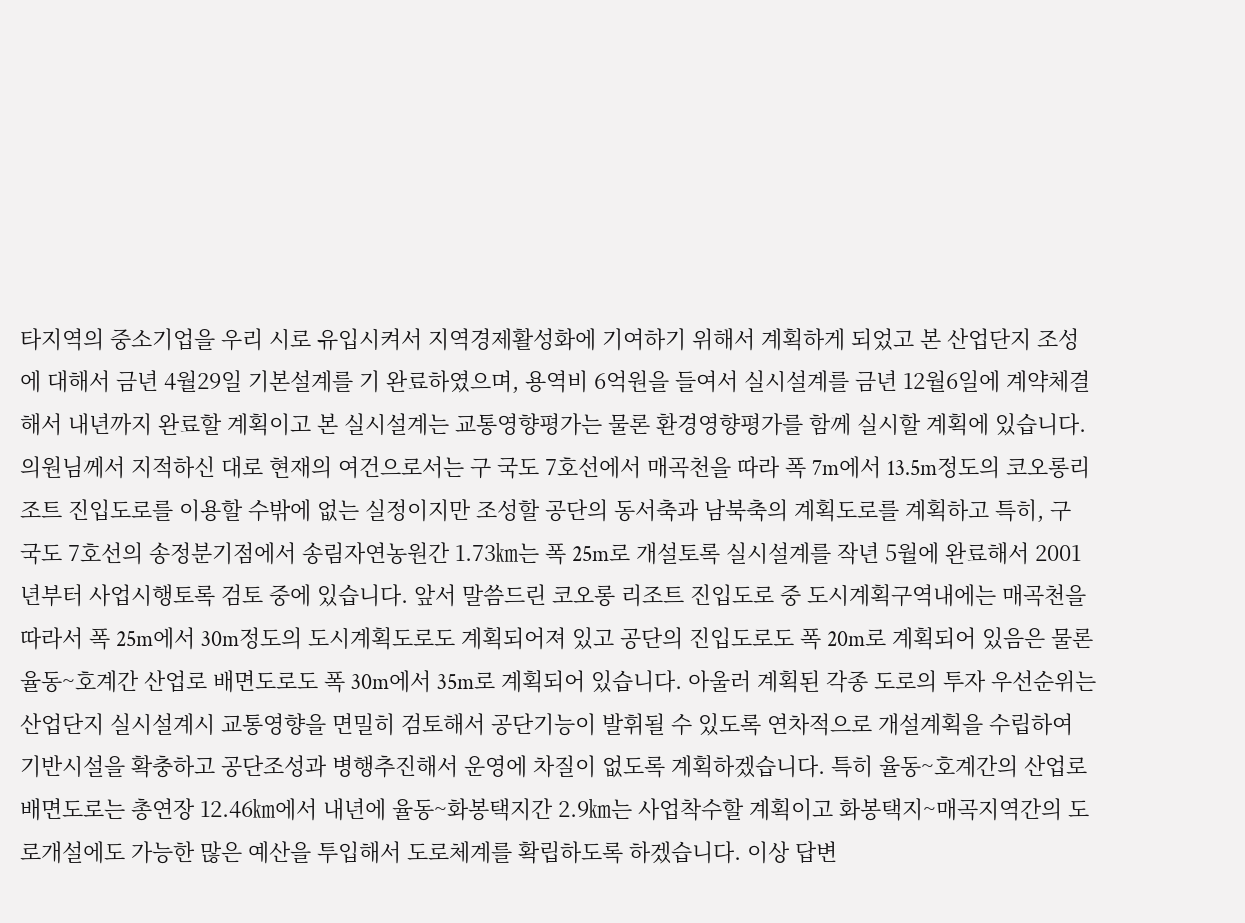타지역의 중소기업을 우리 시로 유입시켜서 지역경제활성화에 기여하기 위해서 계획하게 되었고 본 산업단지 조성에 대해서 금년 4월29일 기본설계를 기 완료하였으며, 용역비 6억원을 들여서 실시설계를 금년 12월6일에 계약체결해서 내년까지 완료할 계획이고 본 실시설계는 교통영향평가는 물론 환경영향평가를 함께 실시할 계획에 있습니다. 의원님께서 지적하신 대로 현재의 여건으로서는 구 국도 7호선에서 매곡천을 따라 폭 7m에서 13.5m정도의 코오롱리조트 진입도로를 이용할 수밖에 없는 실정이지만 조성할 공단의 동서축과 남북축의 계획도로를 계획하고 특히, 구 국도 7호선의 송정분기점에서 송림자연농원간 1.73㎞는 폭 25m로 개설토록 실시설계를 작년 5월에 완료해서 2001년부터 사업시행토록 검토 중에 있습니다. 앞서 말씀드린 코오롱 리조트 진입도로 중 도시계획구역내에는 매곡천을 따라서 폭 25m에서 30m정도의 도시계획도로도 계획되어져 있고 공단의 진입도로도 폭 20m로 계획되어 있음은 물론 율동~호계간 산업로 배면도로도 폭 30m에서 35m로 계획되어 있습니다. 아울러 계획된 각종 도로의 투자 우선순위는 산업단지 실시설계시 교통영향을 면밀히 검토해서 공단기능이 발휘될 수 있도록 연차적으로 개설계획을 수립하여 기반시설을 확충하고 공단조성과 병행추진해서 운영에 차질이 없도록 계획하겠습니다. 특히 율동~호계간의 산업로 배면도로는 총연장 12.46㎞에서 내년에 율동~화봉택지간 2.9㎞는 사업착수할 계획이고 화봉택지~매곡지역간의 도로개설에도 가능한 많은 예산을 투입해서 도로체계를 확립하도록 하겠습니다. 이상 답변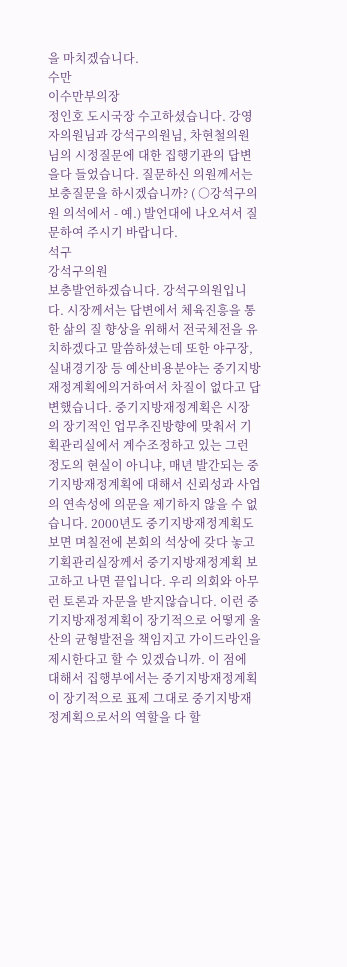을 마치겠습니다.
수만
이수만부의장
정인호 도시국장 수고하셨습니다. 강영자의원님과 강석구의원님, 차현철의원 님의 시정질문에 대한 집행기관의 답변을다 들었습니다. 질문하신 의원께서는 보충질문을 하시겠습니까? ( ○강석구의원 의석에서 - 예.) 발언대에 나오셔서 질문하여 주시기 바랍니다.
석구
강석구의원
보충발언하겠습니다. 강석구의원입니다. 시장께서는 답변에서 체육진흥을 통한 삶의 질 향상을 위해서 전국체전을 유치하겠다고 말씀하셨는데 또한 야구장, 실내경기장 등 예산비용분야는 중기지방재정계획에의거하여서 차질이 없다고 답변했습니다. 중기지방재정계획은 시장의 장기적인 업무추진방향에 맞춰서 기획관리실에서 계수조정하고 있는 그런 정도의 현실이 아니냐, 매년 발간되는 중기지방재정계획에 대해서 신뢰성과 사업의 연속성에 의문을 제기하지 않을 수 없습니다. 2000년도 중기지방재정계획도 보면 며칠전에 본회의 석상에 갖다 놓고 기획관리실장께서 중기지방재정계획 보고하고 나면 끝입니다. 우리 의회와 아무런 토론과 자문을 받지않습니다. 이런 중기지방재정계획이 장기적으로 어떻게 울산의 균형발전을 책임지고 가이드라인을 제시한다고 할 수 있겠습니까. 이 점에 대해서 집행부에서는 중기지방재정계획이 장기적으로 표제 그대로 중기지방재정계획으로서의 역할을 다 할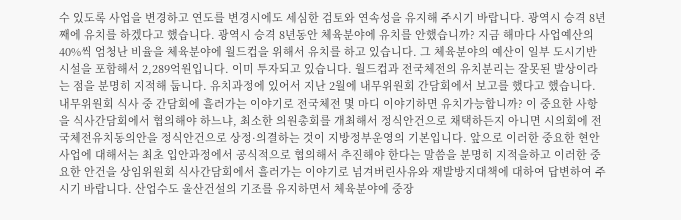수 있도록 사업을 변경하고 연도를 변경시에도 세심한 검토와 연속성을 유지해 주시기 바랍니다. 광역시 승격 8년째에 유치를 하겠다고 했습니다. 광역시 승격 8년동안 체육분야에 유치를 안했습니까? 지금 해마다 사업예산의 40%씩 엄청난 비율을 체육분야에 월드컵을 위해서 유치를 하고 있습니다. 그 체육분야의 예산이 일부 도시기반시설을 포함해서 2,289억원입니다. 이미 투자되고 있습니다. 월드컵과 전국체전의 유치분리는 잘못된 발상이라는 점을 분명히 지적해 둡니다. 유치과정에 있어서 지난 2월에 내무위원회 간담회에서 보고를 했다고 했습니다. 내무위원회 식사 중 간담회에 흘러가는 이야기로 전국체전 몇 마디 이야기하면 유치가능합니까? 이 중요한 사항을 식사간담회에서 협의해야 하느냐, 최소한 의원총회를 개최해서 정식안건으로 채택하든지 아니면 시의회에 전국체전유치동의안을 정식안건으로 상정·의결하는 것이 지방정부운영의 기본입니다. 앞으로 이러한 중요한 현안사업에 대해서는 최초 입안과정에서 공식적으로 협의해서 추진해야 한다는 말씀을 분명히 지적을하고 이러한 중요한 안건을 상임위원회 식사간담회에서 흘러가는 이야기로 넘겨버린사유와 재발방지대책에 대하여 답변하여 주시기 바랍니다. 산업수도 울산건설의 기조를 유지하면서 체육분야에 중장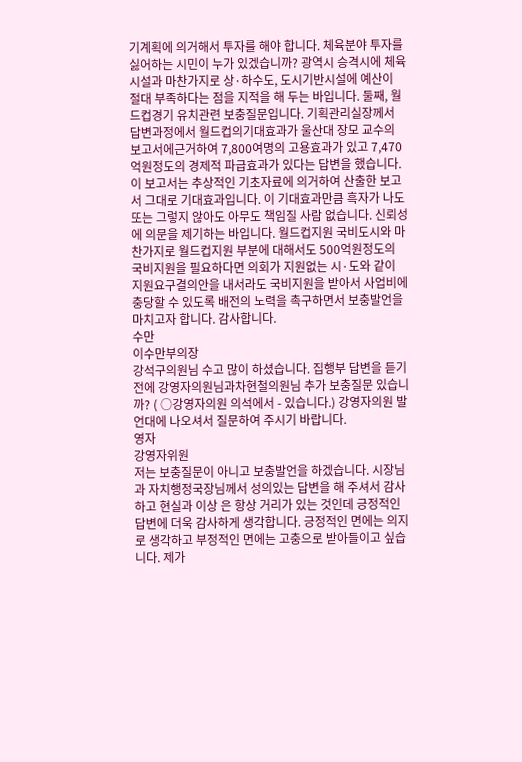기계획에 의거해서 투자를 해야 합니다. 체육분야 투자를 싫어하는 시민이 누가 있겠습니까? 광역시 승격시에 체육시설과 마찬가지로 상·하수도, 도시기반시설에 예산이 절대 부족하다는 점을 지적을 해 두는 바입니다. 둘째, 월드컵경기 유치관련 보충질문입니다. 기획관리실장께서 답변과정에서 월드컵의기대효과가 울산대 장모 교수의 보고서에근거하여 7,800여명의 고용효과가 있고 7,470억원정도의 경제적 파급효과가 있다는 답변을 했습니다. 이 보고서는 추상적인 기초자료에 의거하여 산출한 보고서 그대로 기대효과입니다. 이 기대효과만큼 흑자가 나도 또는 그렇지 않아도 아무도 책임질 사람 없습니다. 신뢰성에 의문을 제기하는 바입니다. 월드컵지원 국비도시와 마찬가지로 월드컵지원 부분에 대해서도 500억원정도의 국비지원을 필요하다면 의회가 지원없는 시·도와 같이 지원요구결의안을 내서라도 국비지원을 받아서 사업비에 충당할 수 있도록 배전의 노력을 촉구하면서 보충발언을 마치고자 합니다. 감사합니다.
수만
이수만부의장
강석구의원님 수고 많이 하셨습니다. 집행부 답변을 듣기 전에 강영자의원님과차현철의원님 추가 보충질문 있습니까? ( ○강영자의원 의석에서 - 있습니다.) 강영자의원 발언대에 나오셔서 질문하여 주시기 바랍니다.
영자
강영자위원
저는 보충질문이 아니고 보충발언을 하겠습니다. 시장님과 자치행정국장님께서 성의있는 답변을 해 주셔서 감사하고 현실과 이상 은 항상 거리가 있는 것인데 긍정적인 답변에 더욱 감사하게 생각합니다. 긍정적인 면에는 의지로 생각하고 부정적인 면에는 고충으로 받아들이고 싶습니다. 제가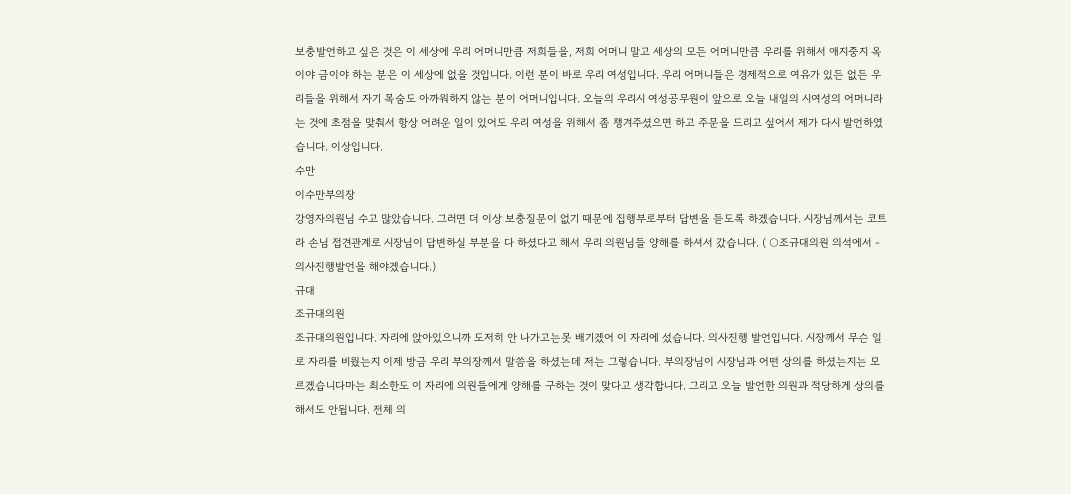보충발언하고 싶은 것은 이 세상에 우리 어머니만큼 저희들을, 저희 어머니 말고 세상의 모든 어머니만큼 우리를 위해서 애지중지 옥이야 금이야 하는 분은 이 세상에 없을 것입니다. 이런 분이 바로 우리 여성입니다. 우리 어머니들은 경제적으로 여유가 있든 없든 우리들을 위해서 자기 목숨도 아까워하지 않는 분이 어머니입니다. 오늘의 우리시 여성공무원이 앞으로 오늘 내일의 시여성의 어머니라는 것에 초점을 맞춰서 항상 어려운 일이 있어도 우리 여성을 위해서 좀 챙겨주셨으면 하고 주문을 드리고 싶어서 제가 다시 발언하였습니다. 이상입니다.
수만
이수만부의장
강영자의원님 수고 많았습니다. 그러면 더 이상 보충질문이 없기 때문에 집행부로부터 답변을 듣도록 하겠습니다. 시장님께서는 코트라 손님 접견관계로 시장님이 답변하실 부분을 다 하셨다고 해서 우리 의원님들 양해를 하셔서 갔습니다. ( ○조규대의원 의석에서 - 의사진행발언을 해야겠습니다.)
규대
조규대의원
조규대의원입니다. 자리에 앉아있으니까 도저히 안 나가고는못 배기겠어 이 자리에 섰습니다. 의사진행 발언입니다. 시장께서 무슨 일로 자리를 비웠는지 이제 방금 우리 부의장께서 말씀을 하셨는데 저는 그렇습니다. 부의장님이 시장님과 어떤 상의를 하셨는지는 모르겠습니다마는 최소한도 이 자리에 의원들에게 양해를 구하는 것이 맞다고 생각합니다. 그리고 오늘 발언한 의원과 적당하게 상의를 해서도 안됩니다. 전체 의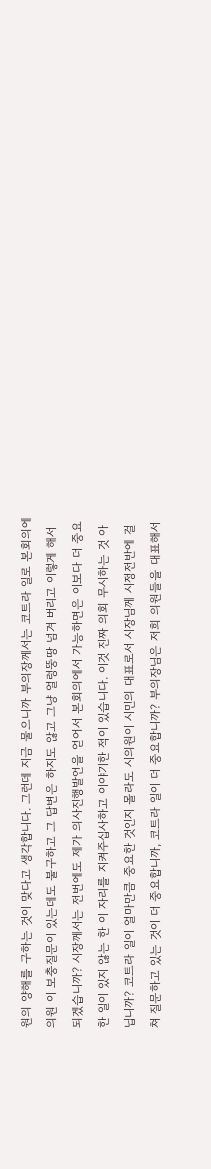원의 양해를 구하는 것이 맞다고 생각합니다. 그런데 지금 물으니까 부의장께서는 코트라 일로 본회의에 의원 이 보충질문이 있는데도 불구하고 그 답변은 하지도 않고 그냥 얼렁뚱땅 넘겨 버리고 이렇게 해서 되겠습니까? 시장께서는 전번에도 제가 의사진행발언을 얻어서 본회의에서 가능하면은 이보다 더 중요한 일이 있지 않는 한 이 자리를 지켜주십사하고 이야기한 적이 있습니다. 이것 진짜 의회 무시하는 것 아닙니까? 코트라 일이 얼마만큼 중요한 것인지 몰라도 시의원이 시민의 대표로서 시장님께 시정전반에 걸쳐 질문하고 있는 것이 더 중요합니까, 코트라 일이 더 중요합니까? 부의장님은 저희 의원들을 대표해서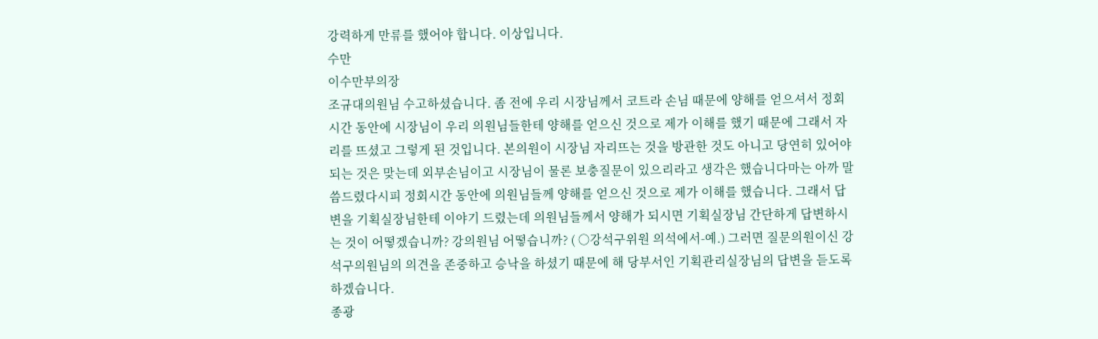강력하게 만류를 했어야 합니다. 이상입니다.
수만
이수만부의장
조규대의원님 수고하셨습니다. 좀 전에 우리 시장님께서 코트라 손님 때문에 양해를 얻으셔서 정회시간 동안에 시장님이 우리 의원님들한테 양해를 얻으신 것으로 제가 이해를 했기 때문에 그래서 자리를 뜨셨고 그렇게 된 것입니다. 본의원이 시장님 자리뜨는 것을 방관한 것도 아니고 당연히 있어야 되는 것은 맞는데 외부손님이고 시장님이 물론 보충질문이 있으리라고 생각은 했습니다마는 아까 말씀드렸다시피 정회시간 동안에 의원님들께 양해를 얻으신 것으로 제가 이해를 했습니다. 그래서 답변을 기획실장님한테 이야기 드렸는데 의원님들께서 양해가 되시면 기획실장님 간단하게 답변하시는 것이 어떻겠습니까? 강의원님 어떻습니까? ( ○강석구위원 의석에서-예.) 그러면 질문의원이신 강석구의원님의 의견을 존중하고 승낙을 하셨기 때문에 해 당부서인 기획관리실장님의 답변을 듣도록 하겠습니다.
종광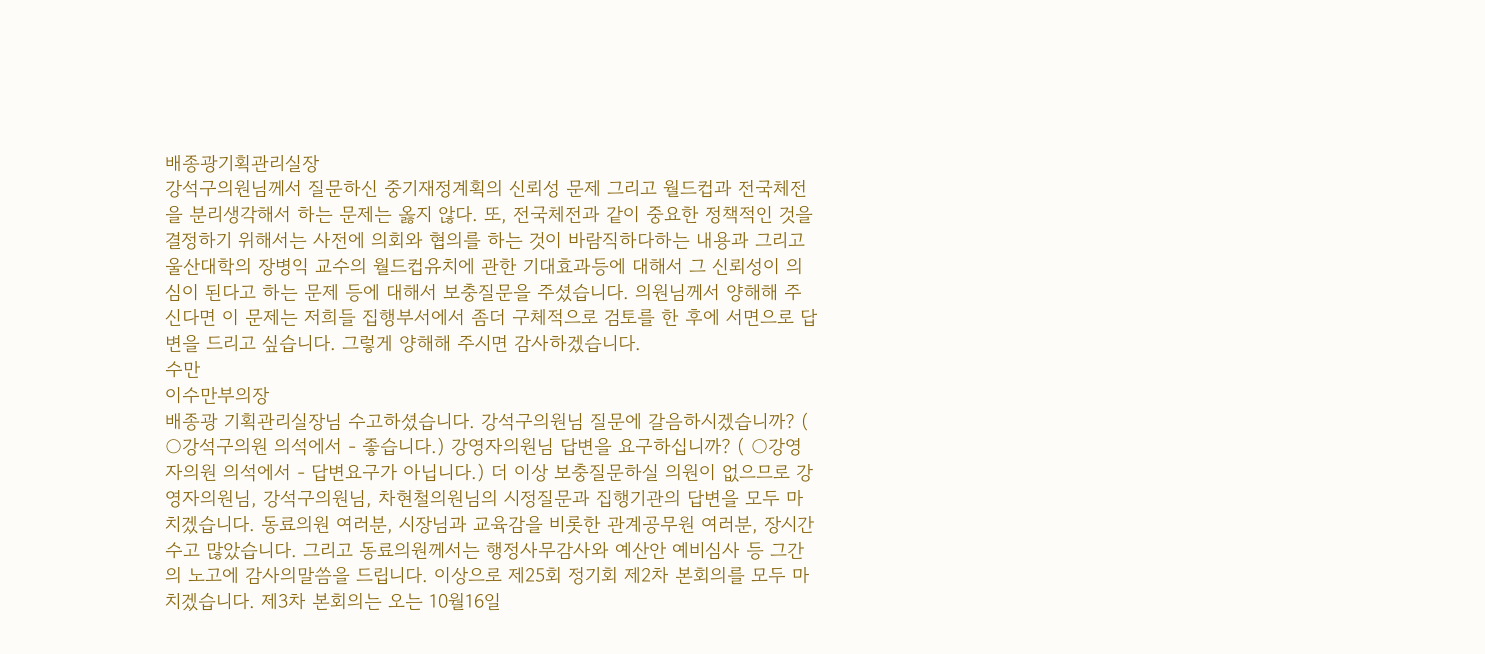배종광기획관리실장
강석구의원님께서 질문하신 중기재정계획의 신뢰성 문제 그리고 월드컵과 전국체전을 분리생각해서 하는 문제는 옳지 않다. 또, 전국체전과 같이 중요한 정책적인 것을 결정하기 위해서는 사전에 의회와 협의를 하는 것이 바람직하다하는 내용과 그리고 울산대학의 장병익 교수의 월드컵유치에 관한 기대효과등에 대해서 그 신뢰성이 의심이 된다고 하는 문제 등에 대해서 보충질문을 주셨습니다. 의원님께서 양해해 주신다면 이 문제는 저희들 집행부서에서 좀더 구체적으로 검토를 한 후에 서면으로 답변을 드리고 싶습니다. 그렇게 양해해 주시면 감사하겠습니다.
수만
이수만부의장
배종광 기획관리실장님 수고하셨습니다. 강석구의원님 질문에 갈음하시겠습니까? ( ○강석구의원 의석에서 - 좋습니다.) 강영자의원님 답변을 요구하십니까? ( ○강영자의원 의석에서 - 답변요구가 아닙니다.) 더 이상 보충질문하실 의원이 없으므로 강영자의원님, 강석구의원님, 차현철의원님의 시정질문과 집행기관의 답변을 모두 마치겠습니다. 동료의원 여러분, 시장님과 교육감을 비롯한 관계공무원 여러분, 장시간 수고 많았습니다. 그리고 동료의원께서는 행정사무감사와 예산안 예비심사 등 그간의 노고에 감사의말씀을 드립니다. 이상으로 제25회 정기회 제2차 본회의를 모두 마치겠습니다. 제3차 본회의는 오는 10월16일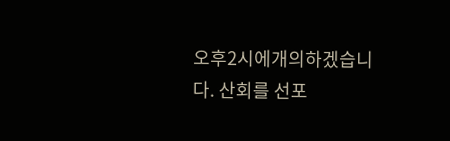오후2시에개의하겠습니다. 산회를 선포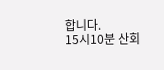합니다.
15시10분 산회